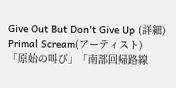Give Out But Don't Give Up (詳細)
Primal Scream(アーティスト)
「原始の叫び」「南部回帰路線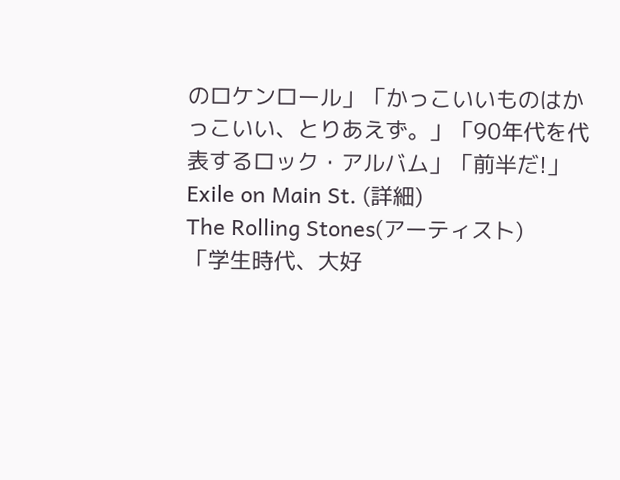のロケンロール」「かっこいいものはかっこいい、とりあえず。」「90年代を代表するロック・アルバム」「前半だ!」
Exile on Main St. (詳細)
The Rolling Stones(アーティスト)
「学生時代、大好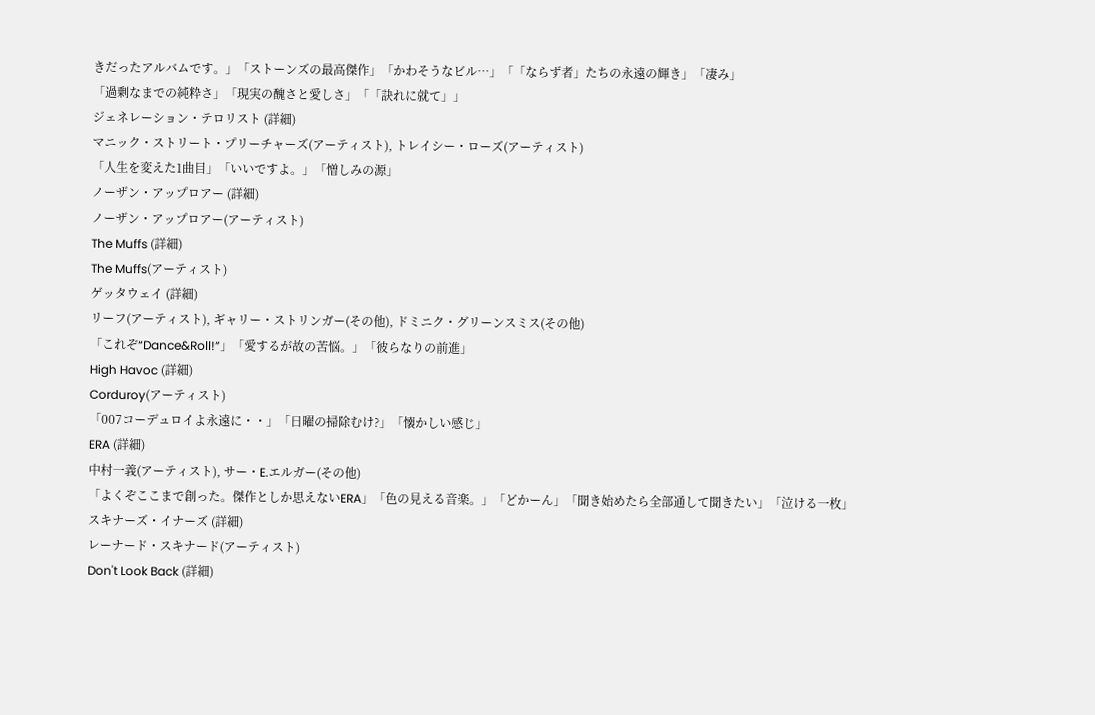きだったアルバムです。」「ストーンズの最高傑作」「かわそうなビル…」「「ならず者」たちの永遠の輝き」「凄み」
「過剰なまでの純粋さ」「現実の醜さと愛しさ」「「訣れに就て」」
ジェネレーション・テロリスト (詳細)
マニック・ストリート・プリーチャーズ(アーティスト), トレイシー・ローズ(アーティスト)
「人生を変えた1曲目」「いいですよ。」「憎しみの源」
ノーザン・アップロアー (詳細)
ノーザン・アップロアー(アーティスト)
The Muffs (詳細)
The Muffs(アーティスト)
ゲッタウェイ (詳細)
リーフ(アーティスト), ギャリー・ストリンガー(その他), ドミニク・グリーンスミス(その他)
「これぞ“Dance&Roll!”」「愛するが故の苦悩。」「彼らなりの前進」
High Havoc (詳細)
Corduroy(アーティスト)
「007コーデュロイよ永遠に・・」「日曜の掃除むけ?」「懐かしい感じ」
ERA (詳細)
中村一義(アーティスト), サー・E.エルガー(その他)
「よくぞここまで創った。傑作としか思えないERA」「色の見える音楽。」「どかーん」「聞き始めたら全部通して聞きたい」「泣ける一枚」
スキナーズ・イナーズ (詳細)
レーナード・スキナード(アーティスト)
Don't Look Back (詳細)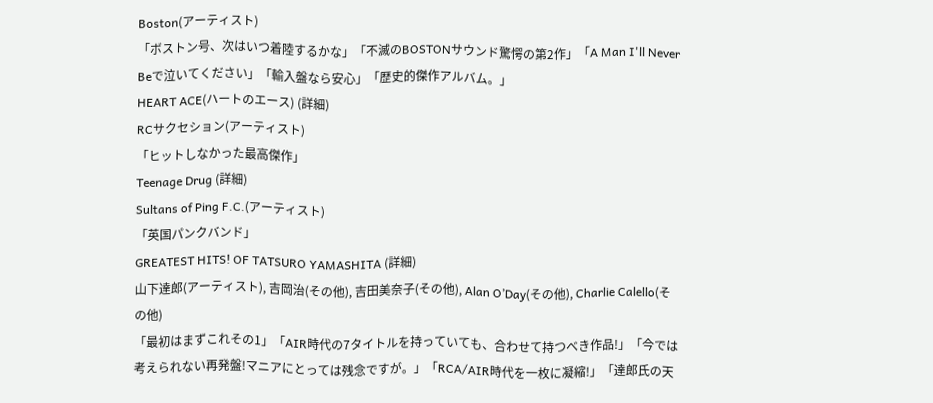Boston(アーティスト)
「ボストン号、次はいつ着陸するかな」「不滅のBOSTONサウンド驚愕の第2作」「A Man I'll Never Beで泣いてください」「輸入盤なら安心」「歴史的傑作アルバム。」
HEART ACE(ハートのエース) (詳細)
RCサクセション(アーティスト)
「ヒットしなかった最高傑作」
Teenage Drug (詳細)
Sultans of Ping F.C.(アーティスト)
「英国パンクバンド」
GREATEST HITS! OF TATSURO YAMASHITA (詳細)
山下達郎(アーティスト), 吉岡治(その他), 吉田美奈子(その他), Alan O’Day(その他), Charlie Calello(その他)
「最初はまずこれその1」「AIR時代の7タイトルを持っていても、合わせて持つべき作品!」「今では考えられない再発盤!マニアにとっては残念ですが。」「RCA/AIR時代を一枚に凝縮!」「達郎氏の天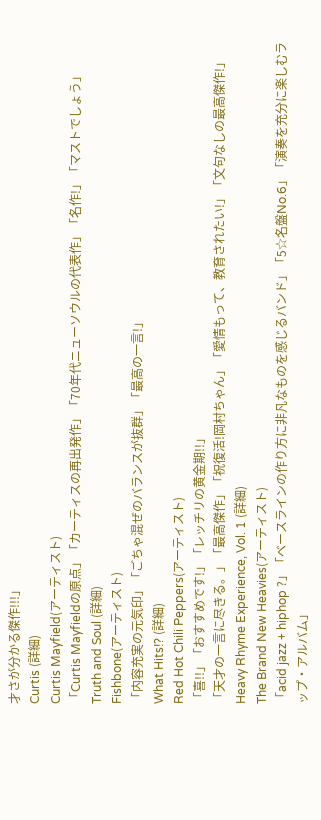才さが分かる傑作!!!」
Curtis (詳細)
Curtis Mayfield(アーティスト)
「Curtis Mayfieldの原点」「カーティスの再出発作」「70年代ニューソウルの代表作」「名作!」「マストでしょう」
Truth and Soul (詳細)
Fishbone(アーティスト)
「内容充実の元気印」「ごちゃ混ぜのバランスが抜群」「最高の一言!」
What Hits!? (詳細)
Red Hot Chili Peppers(アーティスト)
「喜!!」「おすすめです!」「レッチリの黄金期!!」
「天才の一言に尽きる。」「最高傑作」「祝復活!岡村ちゃん」「愛情もって、教育されたい!」「文句なしの最高傑作!」
Heavy Rhyme Experience, Vol. 1 (詳細)
The Brand New Heavies(アーティスト)
「acid jazz + hiphop ?」「ベースラインの作り方に非凡なものを感じるバンド」「5☆名盤No.6」「演奏を充分に楽しむラップ・アルバム」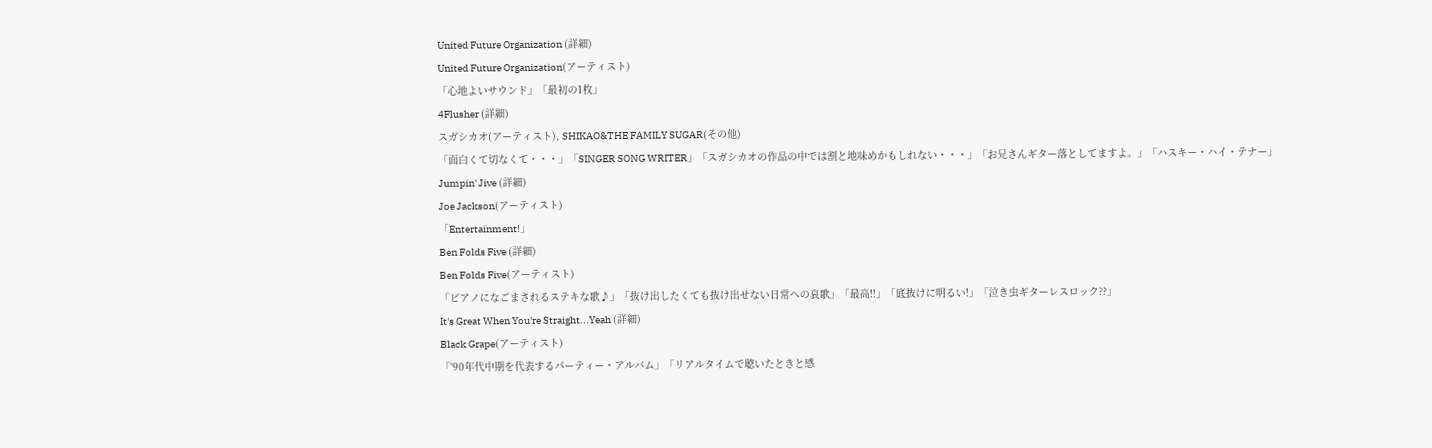United Future Organization (詳細)
United Future Organization(アーティスト)
「心地よいサウンド」「最初の1枚」
4Flusher (詳細)
スガシカオ(アーティスト), SHIKAO&THE FAMILY SUGAR(その他)
「面白くて切なくて・・・」「SINGER SONG WRITER」「スガシカオの作品の中では割と地味めかもしれない・・・」「お兄さんギター落としてますよ。」「ハスキー・ハイ・テナー」
Jumpin' Jive (詳細)
Joe Jackson(アーティスト)
「Entertainment!」
Ben Folds Five (詳細)
Ben Folds Five(アーティスト)
「ピアノになごまされるステキな歌♪」「抜け出したくても抜け出せない日常への哀歌」「最高!!」「底抜けに明るい!」「泣き虫ギターレスロック??」
It's Great When You're Straight...Yeah (詳細)
Black Grape(アーティスト)
「'90年代中期を代表するパーティー・アルバム」「リアルタイムで聴いたときと感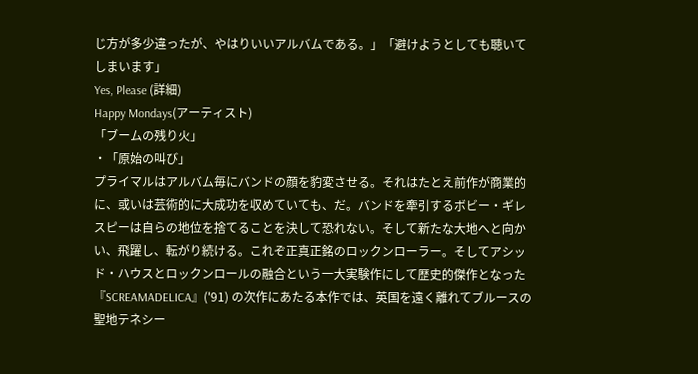じ方が多少違ったが、やはりいいアルバムである。」「避けようとしても聴いてしまいます」
Yes, Please (詳細)
Happy Mondays(アーティスト)
「ブームの残り火」
・「原始の叫び」
プライマルはアルバム毎にバンドの顔を豹変させる。それはたとえ前作が商業的に、或いは芸術的に大成功を収めていても、だ。バンドを牽引するボビー・ギレスピーは自らの地位を捨てることを決して恐れない。そして新たな大地へと向かい、飛躍し、転がり続ける。これぞ正真正銘のロックンローラー。そしてアシッド・ハウスとロックンロールの融合という一大実験作にして歴史的傑作となった『SCREAMADELICA』('91) の次作にあたる本作では、英国を遠く離れてブルースの聖地テネシー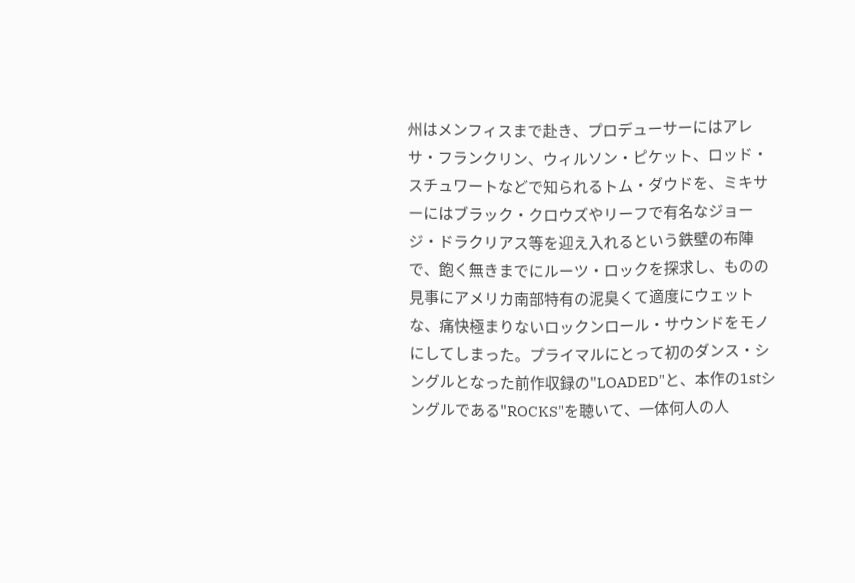州はメンフィスまで赴き、プロデューサーにはアレサ・フランクリン、ウィルソン・ピケット、ロッド・スチュワートなどで知られるトム・ダウドを、ミキサーにはブラック・クロウズやリーフで有名なジョージ・ドラクリアス等を迎え入れるという鉄壁の布陣で、飽く無きまでにルーツ・ロックを探求し、ものの見事にアメリカ南部特有の泥臭くて適度にウェットな、痛快極まりないロックンロール・サウンドをモノにしてしまった。プライマルにとって初のダンス・シングルとなった前作収録の"LOADED"と、本作の1stシングルである"ROCKS"を聴いて、一体何人の人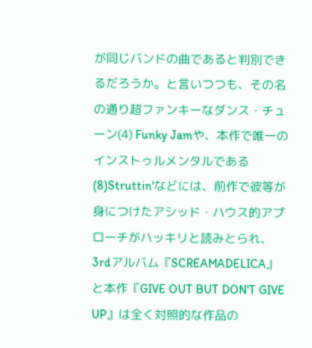が同じバンドの曲であると判別できるだろうか。と言いつつも、その名の通り超ファンキーなダンス・チューン(4) Funky Jamや、本作で唯一のインストゥルメンタルである(8)Struttin'などには、前作で彼等が身につけたアシッド・ハウス的アプローチがハッキリと読みとられ、3rdアルバム『SCREAMADELICA』と本作『GIVE OUT BUT DON'T GIVE UP』は全く対照的な作品の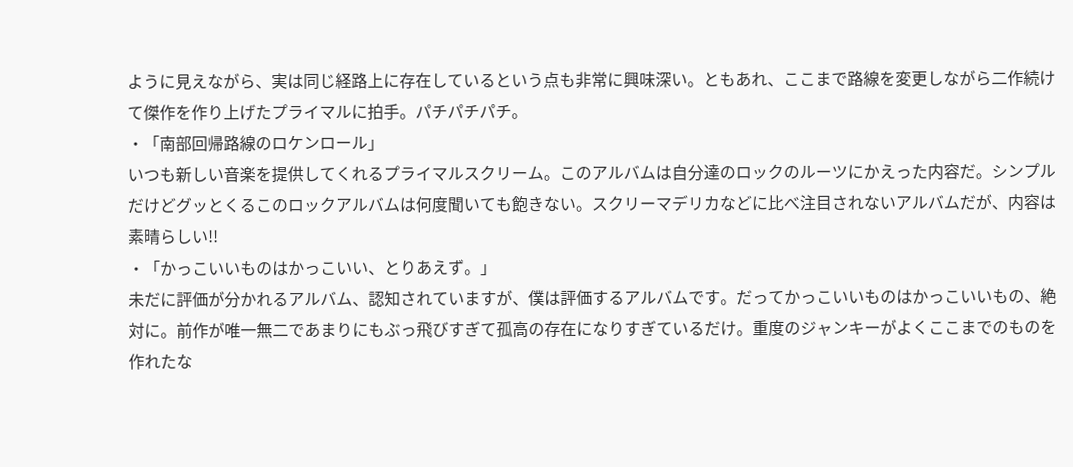ように見えながら、実は同じ経路上に存在しているという点も非常に興味深い。ともあれ、ここまで路線を変更しながら二作続けて傑作を作り上げたプライマルに拍手。パチパチパチ。
・「南部回帰路線のロケンロール」
いつも新しい音楽を提供してくれるプライマルスクリーム。このアルバムは自分達のロックのルーツにかえった内容だ。シンプルだけどグッとくるこのロックアルバムは何度聞いても飽きない。スクリーマデリカなどに比べ注目されないアルバムだが、内容は素晴らしい!!
・「かっこいいものはかっこいい、とりあえず。」
未だに評価が分かれるアルバム、認知されていますが、僕は評価するアルバムです。だってかっこいいものはかっこいいもの、絶対に。前作が唯一無二であまりにもぶっ飛びすぎて孤高の存在になりすぎているだけ。重度のジャンキーがよくここまでのものを作れたな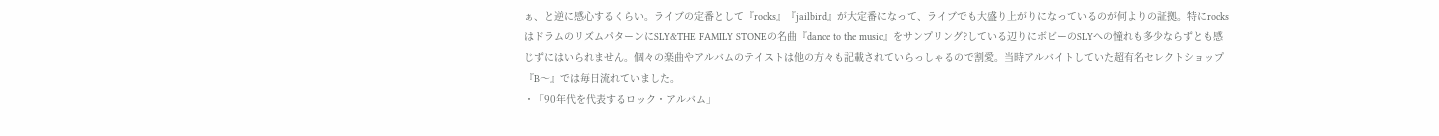ぁ、と逆に感心するくらい。ライブの定番として『rocks』『jailbird』が大定番になって、ライブでも大盛り上がりになっているのが何よりの証拠。特にrocksはドラムのリズムパターンにSLY&THE FAMILY STONEの名曲『dance to the music』をサンプリング?している辺りにボビーのSLYへの憧れも多少ならずとも感じずにはいられません。個々の楽曲やアルバムのテイストは他の方々も記載されていらっしゃるので割愛。当時アルバイトしていた超有名セレクトショップ『B〜』では毎日流れていました。
・「90年代を代表するロック・アルバム」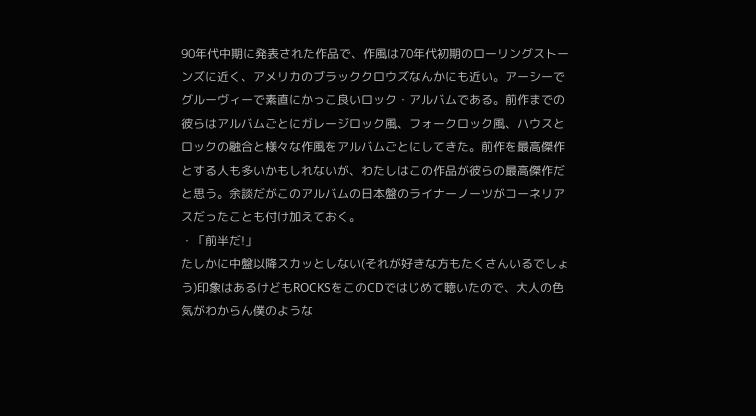90年代中期に発表された作品で、作風は70年代初期のローリングストーンズに近く、アメリカのブラッククロウズなんかにも近い。アーシーでグルーヴィーで素直にかっこ良いロック・アルバムである。前作までの彼らはアルバムごとにガレージロック風、フォークロック風、ハウスとロックの融合と様々な作風をアルバムごとにしてきた。前作を最高傑作とする人も多いかもしれないが、わたしはこの作品が彼らの最高傑作だと思う。余談だがこのアルバムの日本盤のライナーノーツがコーネリアスだったことも付け加えておく。
・「前半だ!」
たしかに中盤以降スカッとしない(それが好きな方もたくさんいるでしょう)印象はあるけどもROCKSをこのCDではじめて聴いたので、大人の色気がわからん僕のような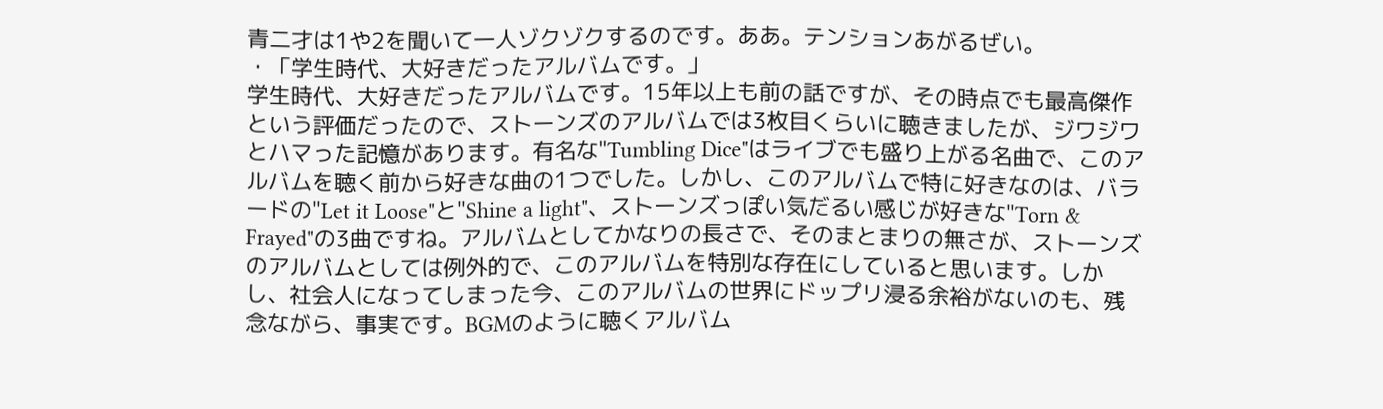青二才は1や2を聞いて一人ゾクゾクするのです。ああ。テンションあがるぜい。
・「学生時代、大好きだったアルバムです。」
学生時代、大好きだったアルバムです。15年以上も前の話ですが、その時点でも最高傑作という評価だったので、ストーンズのアルバムでは3枚目くらいに聴きましたが、ジワジワとハマった記憶があります。有名な"Tumbling Dice"はライブでも盛り上がる名曲で、このアルバムを聴く前から好きな曲の1つでした。しかし、このアルバムで特に好きなのは、バラードの"Let it Loose"と"Shine a light"、ストーンズっぽい気だるい感じが好きな"Torn & Frayed"の3曲ですね。アルバムとしてかなりの長さで、そのまとまりの無さが、ストーンズのアルバムとしては例外的で、このアルバムを特別な存在にしていると思います。しかし、社会人になってしまった今、このアルバムの世界にドップリ浸る余裕がないのも、残念ながら、事実です。BGMのように聴くアルバム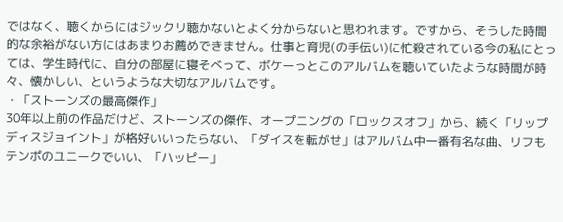ではなく、聴くからにはジックリ聴かないとよく分からないと思われます。ですから、そうした時間的な余裕がない方にはあまりお薦めできません。仕事と育児(の手伝い)に忙殺されている今の私にとっては、学生時代に、自分の部屋に寝そべって、ボケーっとこのアルバムを聴いていたような時間が時々、懐かしい、というような大切なアルバムです。
・「ストーンズの最高傑作」
30年以上前の作品だけど、ストーンズの傑作、オープニングの「ロックスオフ」から、続く「リップディスジョイント」が格好いいったらない、「ダイスを転がせ」はアルバム中一番有名な曲、リフもテンポのユニークでいい、「ハッピー」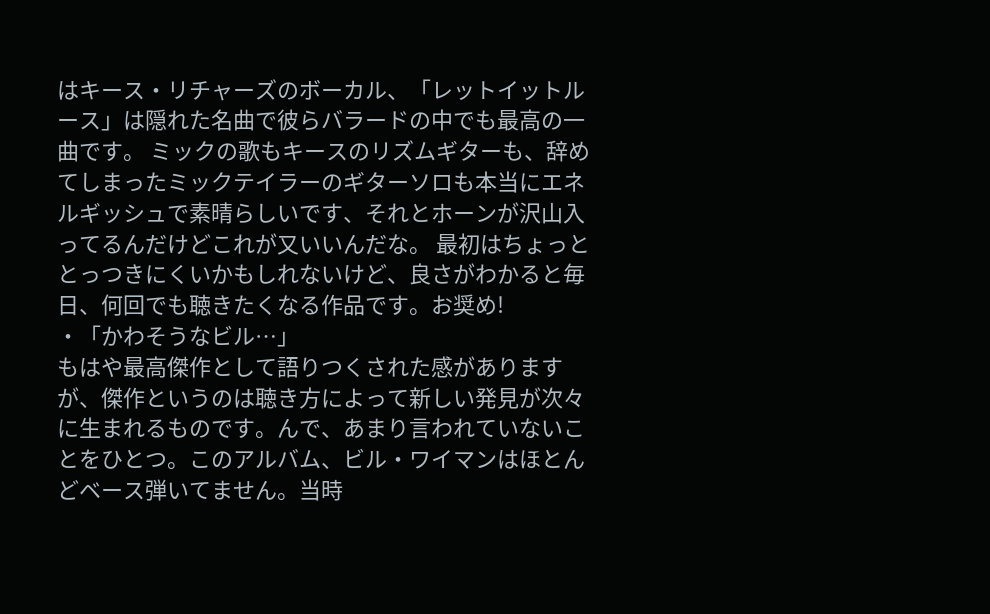はキース・リチャーズのボーカル、「レットイットルース」は隠れた名曲で彼らバラードの中でも最高の一曲です。 ミックの歌もキースのリズムギターも、辞めてしまったミックテイラーのギターソロも本当にエネルギッシュで素晴らしいです、それとホーンが沢山入ってるんだけどこれが又いいんだな。 最初はちょっととっつきにくいかもしれないけど、良さがわかると毎日、何回でも聴きたくなる作品です。お奨め!
・「かわそうなビル…」
もはや最高傑作として語りつくされた感がありますが、傑作というのは聴き方によって新しい発見が次々に生まれるものです。んで、あまり言われていないことをひとつ。このアルバム、ビル・ワイマンはほとんどベース弾いてません。当時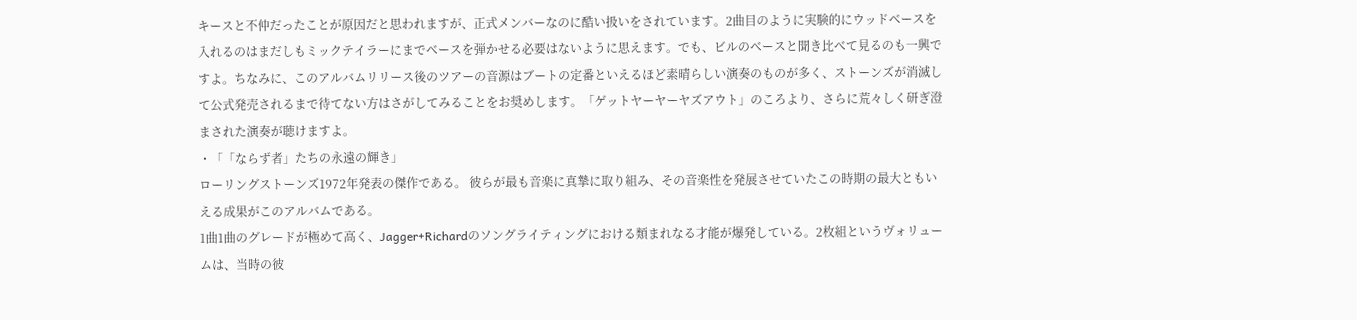キースと不仲だったことが原因だと思われますが、正式メンバーなのに酷い扱いをされています。2曲目のように実験的にウッドベースを入れるのはまだしもミックテイラーにまでベースを弾かせる必要はないように思えます。でも、ビルのベースと聞き比べて見るのも一興ですよ。ちなみに、このアルバムリリース後のツアーの音源はブートの定番といえるほど素晴らしい演奏のものが多く、ストーンズが消滅して公式発売されるまで待てない方はさがしてみることをお奨めします。「ゲットヤーヤーヤズアウト」のころより、さらに荒々しく研ぎ澄まされた演奏が聴けますよ。
・「「ならず者」たちの永遠の輝き」
ローリングストーンズ1972年発表の傑作である。 彼らが最も音楽に真摯に取り組み、その音楽性を発展させていたこの時期の最大ともいえる成果がこのアルバムである。
1曲1曲のグレードが極めて高く、Jagger+Richardのソングライティングにおける類まれなる才能が爆発している。2枚組というヴォリュームは、当時の彼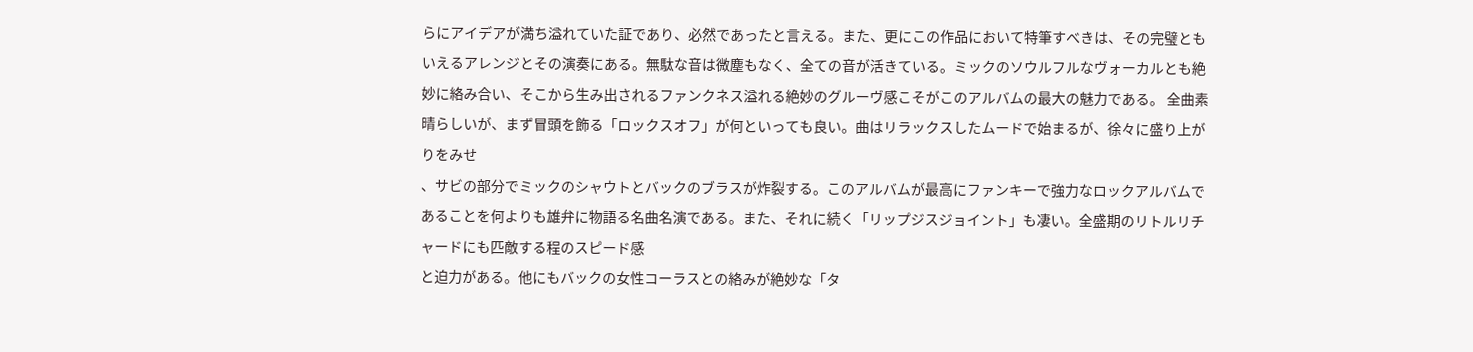らにアイデアが満ち溢れていた証であり、必然であったと言える。また、更にこの作品において特筆すべきは、その完璧ともいえるアレンジとその演奏にある。無駄な音は微塵もなく、全ての音が活きている。ミックのソウルフルなヴォーカルとも絶妙に絡み合い、そこから生み出されるファンクネス溢れる絶妙のグルーヴ感こそがこのアルバムの最大の魅力である。 全曲素晴らしいが、まず冒頭を飾る「ロックスオフ」が何といっても良い。曲はリラックスしたムードで始まるが、徐々に盛り上がりをみせ
、サビの部分でミックのシャウトとバックのブラスが炸裂する。このアルバムが最高にファンキーで強力なロックアルバムであることを何よりも雄弁に物語る名曲名演である。また、それに続く「リップジスジョイント」も凄い。全盛期のリトルリチャードにも匹敵する程のスピード感
と迫力がある。他にもバックの女性コーラスとの絡みが絶妙な「タ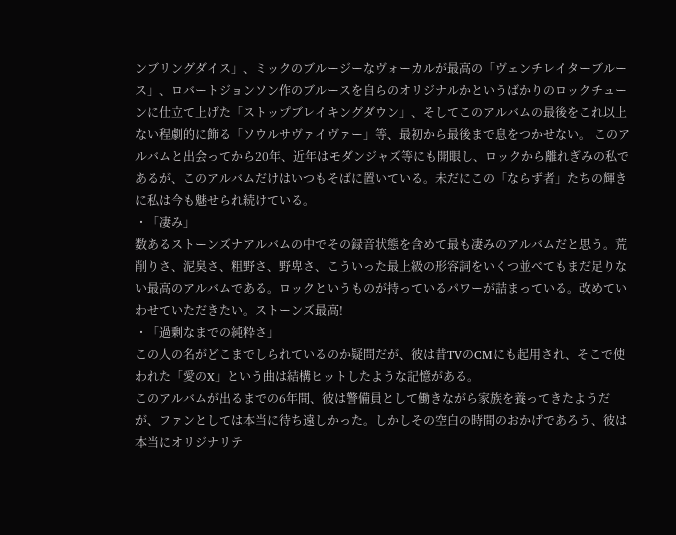ンブリングダイス」、ミックのブルージーなヴォーカルが最高の「ヴェンチレイターブルース」、ロバートジョンソン作のブルースを自らのオリジナルかというばかりのロックチューンに仕立て上げた「ストップブレイキングダウン」、そしてこのアルバムの最後をこれ以上ない程劇的に飾る「ソウルサヴァイヴァー」等、最初から最後まで息をつかせない。 このアルバムと出会ってから20年、近年はモダンジャズ等にも開眼し、ロックから離れぎみの私であるが、このアルバムだけはいつもそばに置いている。未だにこの「ならず者」たちの輝きに私は今も魅せられ続けている。
・「凄み」
数あるストーンズナアルバムの中でその録音状態を含めて最も凄みのアルバムだと思う。荒削りさ、泥臭さ、粗野さ、野卑さ、こういった最上級の形容詞をいくつ並べてもまだ足りない最高のアルバムである。ロックというものが持っているパワーが詰まっている。改めていわせていただきたい。ストーンズ最高!
・「過剰なまでの純粋さ」
この人の名がどこまでしられているのか疑問だが、彼は昔TVのCMにも起用され、そこで使われた「愛のX」という曲は結構ヒットしたような記憶がある。
このアルバムが出るまでの6年間、彼は警備員として働きながら家族を養ってきたようだが、ファンとしては本当に待ち遠しかった。しかしその空白の時間のおかげであろう、彼は本当にオリジナリテ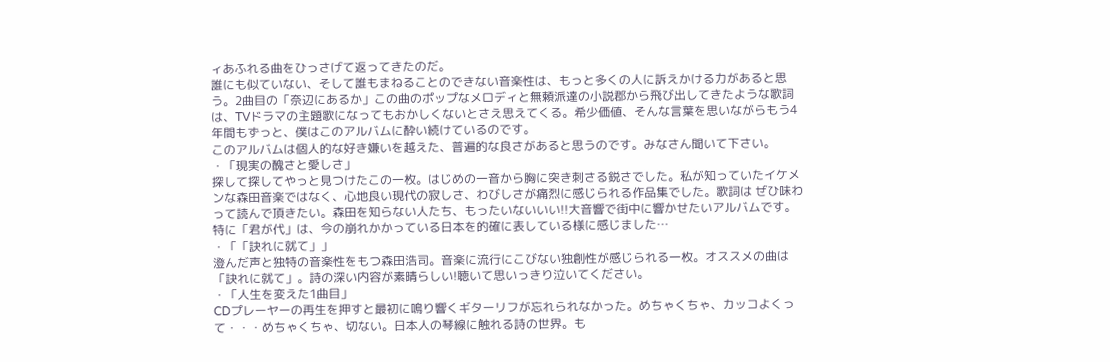ィあふれる曲をひっさげて返ってきたのだ。
誰にも似ていない、そして誰もまねることのできない音楽性は、もっと多くの人に訴えかける力があると思う。2曲目の「奈辺にあるか」この曲のポップなメロディと無頼派達の小説郡から飛び出してきたような歌詞は、TVドラマの主題歌になってもおかしくないとさえ思えてくる。希少価値、そんな言葉を思いながらもう4年間もずっと、僕はこのアルバムに酔い続けているのです。
このアルバムは個人的な好き嫌いを越えた、普遍的な良さがあると思うのです。みなさん聞いて下さい。
・「現実の醜さと愛しさ」
探して探してやっと見つけたこの一枚。はじめの一音から胸に突き刺さる鋭さでした。私が知っていたイケメンな森田音楽ではなく、心地良い現代の寂しさ、わびしさが痛烈に感じられる作品集でした。歌詞は ぜひ味わって読んで頂きたい。森田を知らない人たち、もったいないいい!!大音響で街中に響かせたいアルバムです。特に「君が代」は、今の崩れかかっている日本を的確に表している様に感じました…
・「「訣れに就て」」
澄んだ声と独特の音楽性をもつ森田浩司。音楽に流行にこびない独創性が感じられる一枚。オススメの曲は「訣れに就て」。詩の深い内容が素晴らしい!聴いて思いっきり泣いてください。
・「人生を変えた1曲目」
CDプレーヤーの再生を押すと最初に鳴り響くギターリフが忘れられなかった。めちゃくちゃ、カッコよくって・・・めちゃくちゃ、切ない。日本人の琴線に触れる詩の世界。も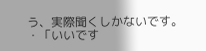う、実際聞くしかないです。
・「いいです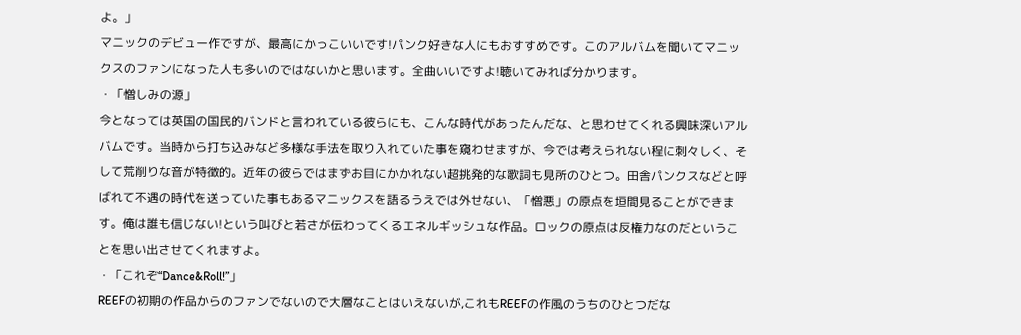よ。」
マニックのデビュー作ですが、最高にかっこいいです!パンク好きな人にもおすすめです。このアルバムを聞いてマニックスのファンになった人も多いのではないかと思います。全曲いいですよ!聴いてみれば分かります。
・「憎しみの源」
今となっては英国の国民的バンドと言われている彼らにも、こんな時代があったんだな、と思わせてくれる興味深いアルバムです。当時から打ち込みなど多様な手法を取り入れていた事を窺わせますが、今では考えられない程に刺々しく、そして荒削りな音が特徴的。近年の彼らではまずお目にかかれない超挑発的な歌詞も見所のひとつ。田舎パンクスなどと呼ばれて不遇の時代を送っていた事もあるマニックスを語るうえでは外せない、「憎悪」の原点を垣間見ることができます。俺は誰も信じない!という叫びと若さが伝わってくるエネルギッシュな作品。ロックの原点は反権力なのだということを思い出させてくれますよ。
・「これぞ“Dance&Roll!”」
REEFの初期の作品からのファンでないので大層なことはいえないが,これもREEFの作風のうちのひとつだな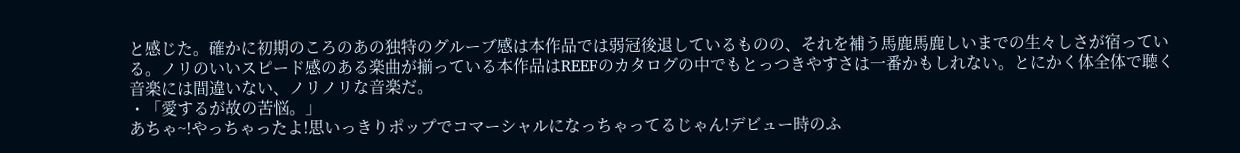と感じた。確かに初期のころのあの独特のグルーブ感は本作品では弱冠後退しているものの、それを補う馬鹿馬鹿しいまでの生々しさが宿っている。ノリのいいスピード感のある楽曲が揃っている本作品はREEFのカタログの中でもとっつきやすさは一番かもしれない。とにかく体全体で聴く音楽には間違いない、ノリノリな音楽だ。
・「愛するが故の苦悩。」
あちゃ~!やっちゃったよ!思いっきりポップでコマーシャルになっちゃってるじゃん!デビュー時のふ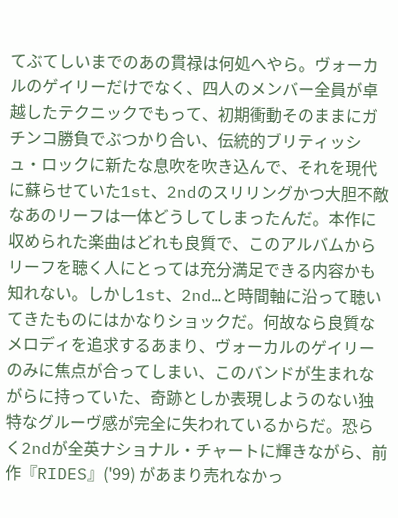てぶてしいまでのあの貫禄は何処へやら。ヴォーカルのゲイリーだけでなく、四人のメンバー全員が卓越したテクニックでもって、初期衝動そのままにガチンコ勝負でぶつかり合い、伝統的ブリティッシュ・ロックに新たな息吹を吹き込んで、それを現代に蘇らせていた1st、2ndのスリリングかつ大胆不敵なあのリーフは一体どうしてしまったんだ。本作に収められた楽曲はどれも良質で、このアルバムからリーフを聴く人にとっては充分満足できる内容かも知れない。しかし1st、2nd…と時間軸に沿って聴いてきたものにはかなりショックだ。何故なら良質なメロディを追求するあまり、ヴォーカルのゲイリーのみに焦点が合ってしまい、このバンドが生まれながらに持っていた、奇跡としか表現しようのない独特なグルーヴ感が完全に失われているからだ。恐らく2ndが全英ナショナル・チャートに輝きながら、前作『RIDES』('99) があまり売れなかっ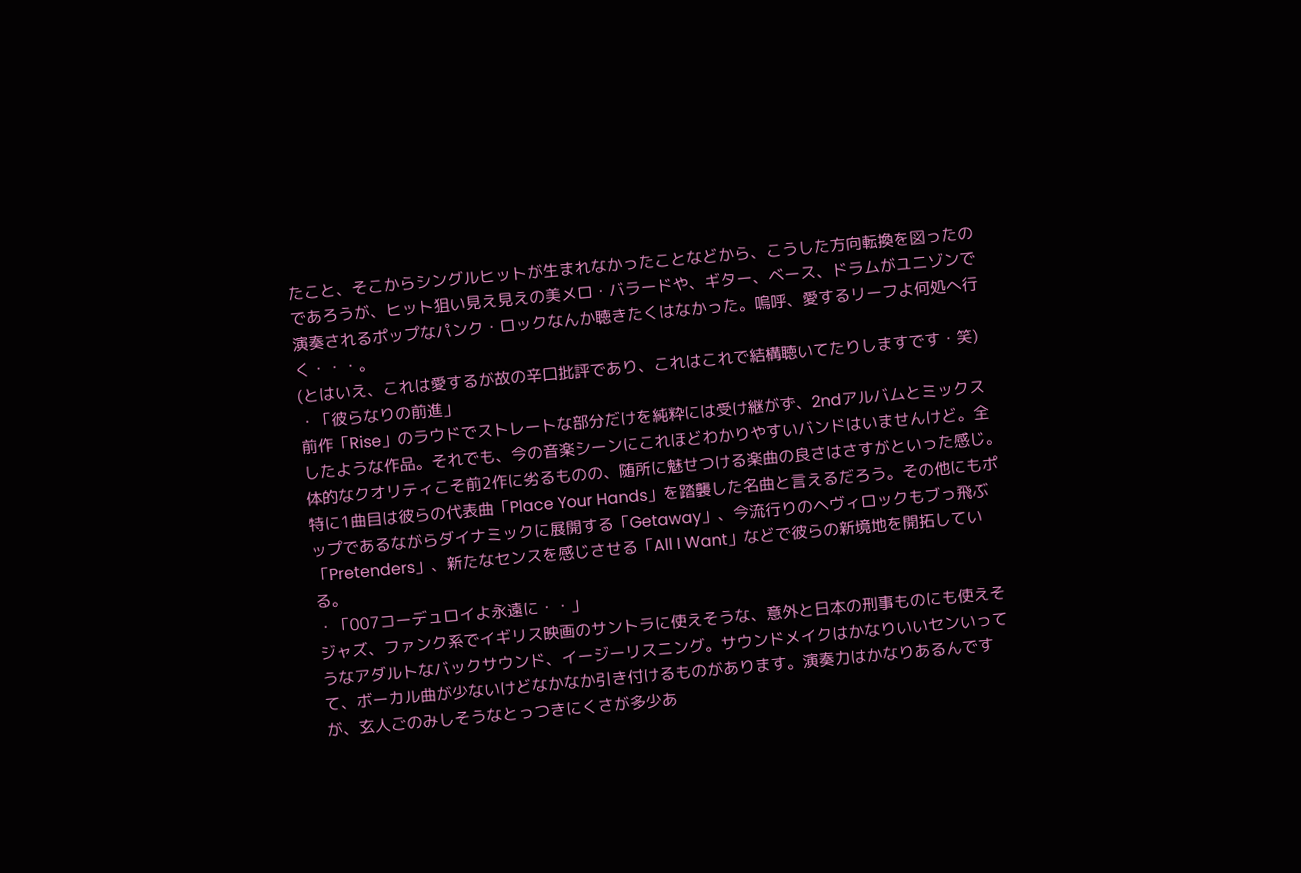たこと、そこからシングルヒットが生まれなかったことなどから、こうした方向転換を図ったのであろうが、ヒット狙い見え見えの美メロ・バラードや、ギター、ベース、ドラムがユニゾンで演奏されるポップなパンク・ロックなんか聴きたくはなかった。嗚呼、愛するリーフよ何処へ行く・・・。
(とはいえ、これは愛するが故の辛口批評であり、これはこれで結構聴いてたりしますです・笑)
・「彼らなりの前進」
前作「Rise」のラウドでストレートな部分だけを純粋には受け継がず、2ndアルバムとミックスしたような作品。それでも、今の音楽シーンにこれほどわかりやすいバンドはいませんけど。全体的なクオリティこそ前2作に劣るものの、随所に魅せつける楽曲の良さはさすがといった感じ。特に1曲目は彼らの代表曲「Place Your Hands」を踏襲した名曲と言えるだろう。その他にもポップであるながらダイナミックに展開する「Getaway」、今流行りのヘヴィロックもブっ飛ぶ「Pretenders」、新たなセンスを感じさせる「All I Want」などで彼らの新境地を開拓している。
・「007コーデュロイよ永遠に・・」
ジャズ、ファンク系でイギリス映画のサントラに使えそうな、意外と日本の刑事ものにも使えそうなアダルトなバックサウンド、イージーリスニング。サウンドメイクはかなりいいセンいってて、ボーカル曲が少ないけどなかなか引き付けるものがあります。演奏力はかなりあるんですが、玄人ごのみしそうなとっつきにくさが多少あ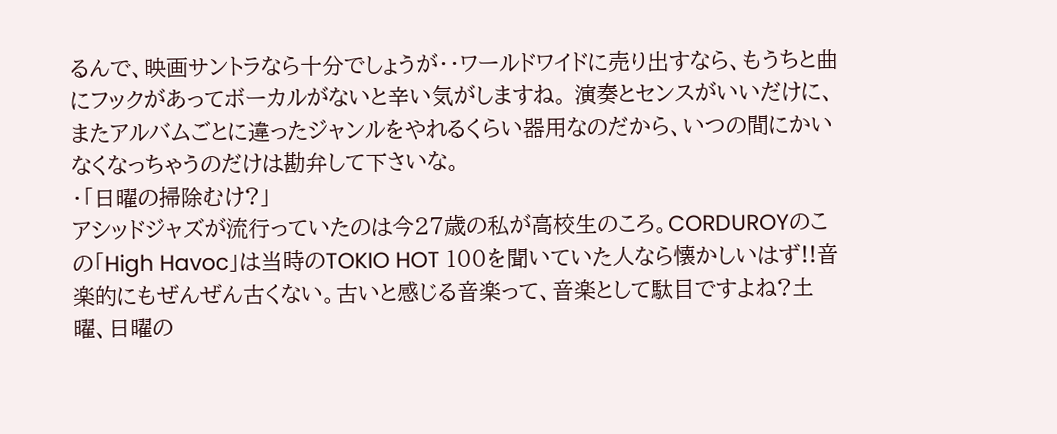るんで、映画サントラなら十分でしょうが・・ワールドワイドに売り出すなら、もうちと曲にフックがあってボーカルがないと辛い気がしますね。 演奏とセンスがいいだけに、またアルバムごとに違ったジャンルをやれるくらい器用なのだから、いつの間にかいなくなっちゃうのだけは勘弁して下さいな。
・「日曜の掃除むけ?」
アシッドジャズが流行っていたのは今27歳の私が高校生のころ。CORDUROYのこの「High Havoc」は当時のTOKIO HOT 100を聞いていた人なら懐かしいはず!!音楽的にもぜんぜん古くない。古いと感じる音楽って、音楽として駄目ですよね?土曜、日曜の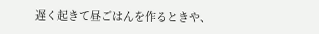遅く起きて昼ごはんを作るときや、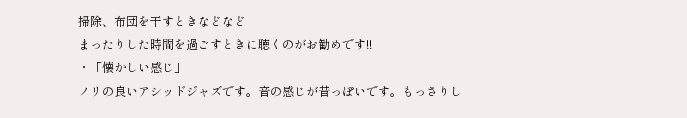掃除、布団を干すときなどなど
まったりした時間を過ごすときに聴くのがお勧めです!!
・「懐かしい感じ」
ノリの良いアシッドジャズです。音の感じが昔っぽいです。もっさりし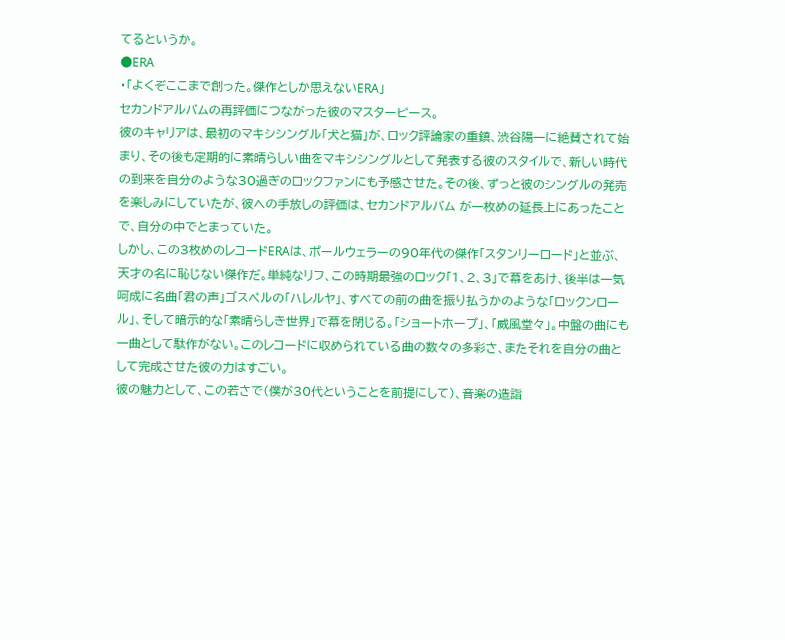てるというか。
●ERA
・「よくぞここまで創った。傑作としか思えないERA」
セカンドアルバムの再評価につながった彼のマスターピース。
彼のキャリアは、最初のマキシシングル「犬と猫」が、ロック評論家の重鎮、渋谷陽一に絶賛されて始まり、その後も定期的に素晴らしい曲をマキシシングルとして発表する彼のスタイルで、新しい時代の到来を自分のような30過ぎのロックファンにも予感させた。その後、ずっと彼のシングルの発売を楽しみにしていたが、彼への手放しの評価は、セカンドアルバム が一枚めの延長上にあったことで、自分の中でとまっていた。
しかし、この3枚めのレコードERAは、ポールウェラーの90年代の傑作「スタンリーロード」と並ぶ、天才の名に恥じない傑作だ。単純なリフ、この時期最強のロック「1、2、3」で幕をあけ、後半は一気呵成に名曲「君の声」ゴスペルの「ハレルヤ」、すべての前の曲を振り払うかのような「ロックンロール」、そして暗示的な「素晴らしき世界」で幕を閉じる。「ショートホープ」、「威風堂々」。中盤の曲にも一曲として駄作がない。このレコードに収められている曲の数々の多彩さ、またそれを自分の曲として完成させた彼の力はすごい。
彼の魅力として、この若さで(僕が30代ということを前提にして)、音楽の造詣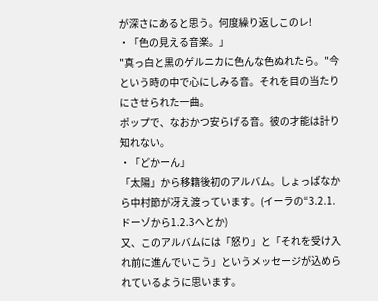が深さにあると思う。何度繰り返しこのレ!
・「色の見える音楽。」
"真っ白と黒のゲルニカに色んな色ぬれたら。"今という時の中で心にしみる音。それを目の当たりにさせられた一曲。
ポップで、なおかつ安らげる音。彼の才能は計り知れない。
・「どかーん」
「太陽」から移籍後初のアルバム。しょっぱなから中村節が冴え渡っています。(イーラの“3.2.1.ドーゾから1.2.3へとか)
又、このアルバムには「怒り」と「それを受け入れ前に進んでいこう」というメッセージが込められているように思います。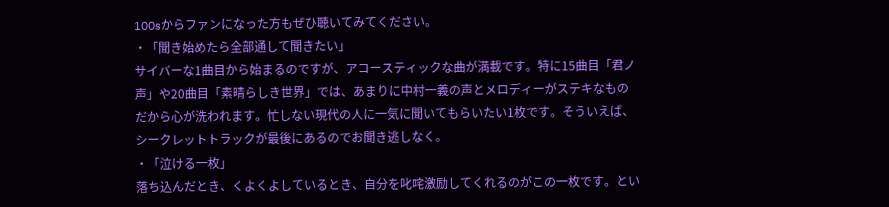100sからファンになった方もぜひ聴いてみてください。
・「聞き始めたら全部通して聞きたい」
サイバーな1曲目から始まるのですが、アコースティックな曲が満載です。特に15曲目「君ノ声」や20曲目「素晴らしき世界」では、あまりに中村一義の声とメロディーがステキなものだから心が洗われます。忙しない現代の人に一気に聞いてもらいたい1枚です。そういえば、シークレットトラックが最後にあるのでお聞き逃しなく。
・「泣ける一枚」
落ち込んだとき、くよくよしているとき、自分を叱咤激励してくれるのがこの一枚です。とい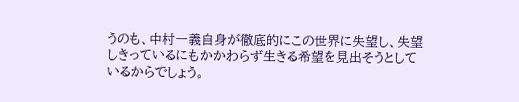うのも、中村一義自身が徹底的にこの世界に失望し、失望しきっているにもかかわらず生きる希望を見出そうとしているからでしょう。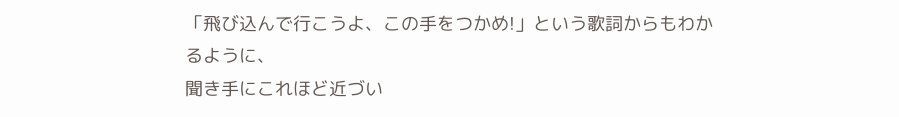「飛び込んで行こうよ、この手をつかめ!」という歌詞からもわかるように、
聞き手にこれほど近づい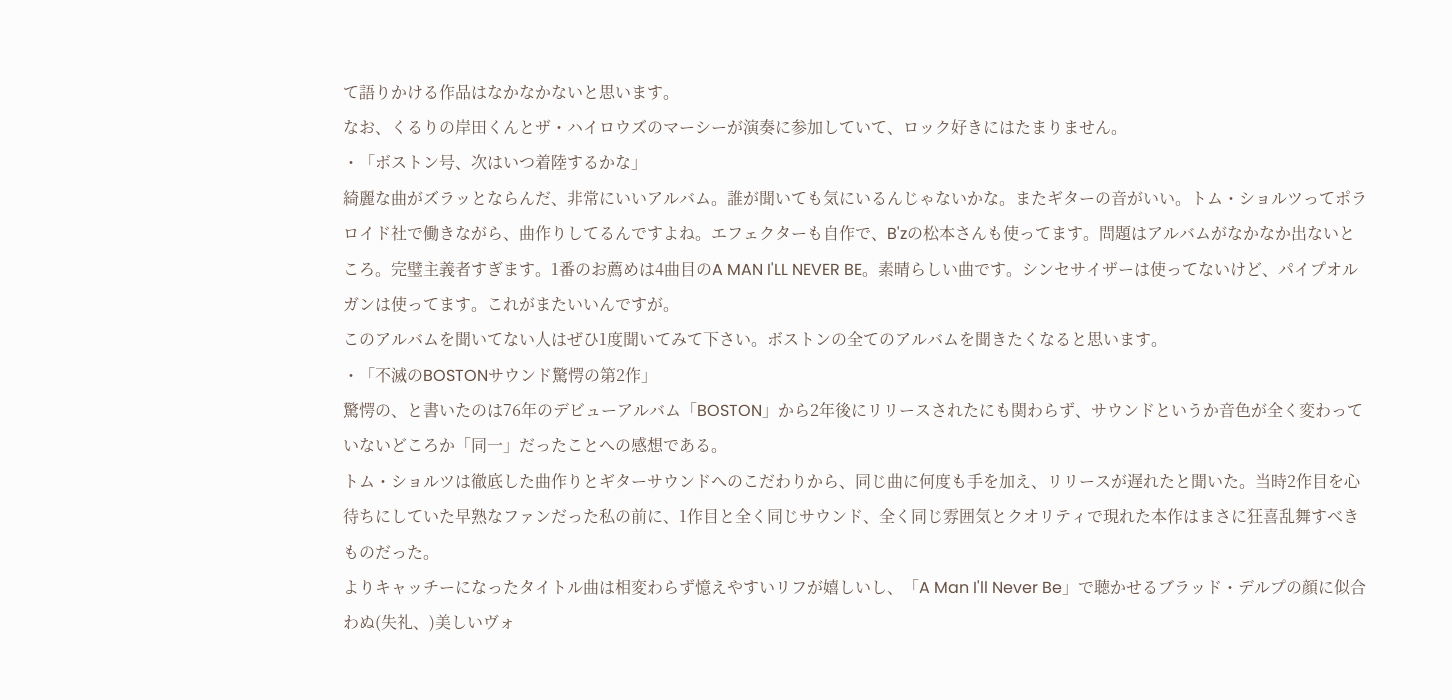て語りかける作品はなかなかないと思います。
なお、くるりの岸田くんとザ・ハイロウズのマーシーが演奏に参加していて、ロック好きにはたまりません。
・「ボストン号、次はいつ着陸するかな」
綺麗な曲がズラッとならんだ、非常にいいアルバム。誰が聞いても気にいるんじゃないかな。またギターの音がいい。トム・ショルツってポラロイド社で働きながら、曲作りしてるんですよね。エフェクターも自作で、B'zの松本さんも使ってます。問題はアルバムがなかなか出ないところ。完璧主義者すぎます。1番のお薦めは4曲目のA MAN I'LL NEVER BE。素晴らしい曲です。シンセサイザーは使ってないけど、パイプオルガンは使ってます。これがまたいいんですが。
このアルバムを聞いてない人はぜひ1度聞いてみて下さい。ボストンの全てのアルバムを聞きたくなると思います。
・「不滅のBOSTONサウンド驚愕の第2作」
驚愕の、と書いたのは76年のデビューアルバム「BOSTON」から2年後にリリースされたにも関わらず、サウンドというか音色が全く変わっていないどころか「同一」だったことへの感想である。
トム・ショルツは徹底した曲作りとギターサウンドへのこだわりから、同じ曲に何度も手を加え、リリースが遅れたと聞いた。当時2作目を心待ちにしていた早熟なファンだった私の前に、1作目と全く同じサウンド、全く同じ雰囲気とクオリティで現れた本作はまさに狂喜乱舞すべきものだった。
よりキャッチーになったタイトル曲は相変わらず憶えやすいリフが嬉しいし、「A Man I'll Never Be」で聴かせるブラッド・デルプの顔に似合わぬ(失礼、)美しいヴォ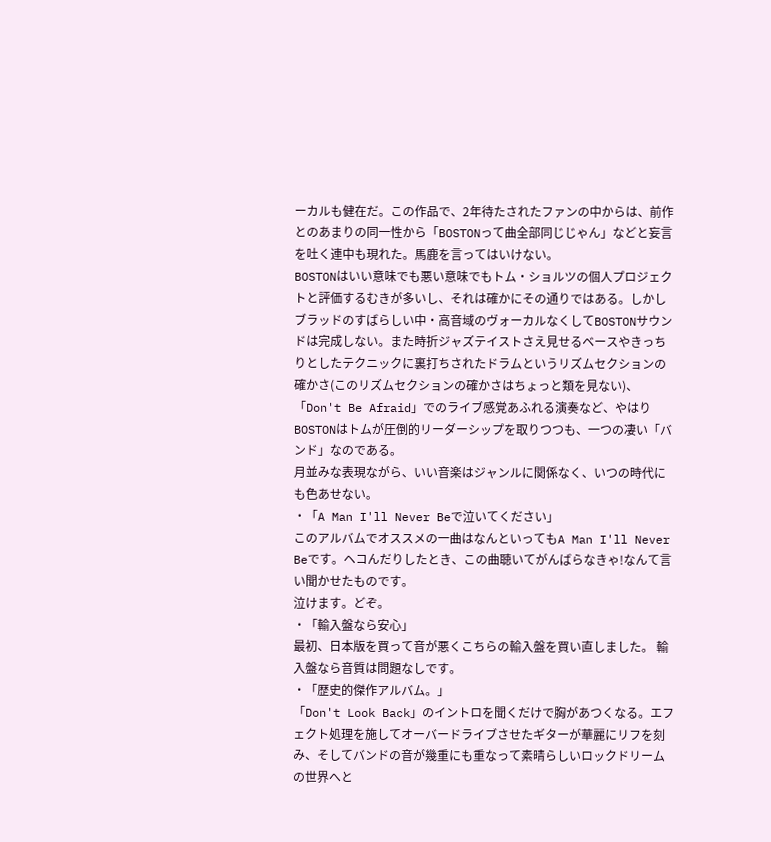ーカルも健在だ。この作品で、2年待たされたファンの中からは、前作とのあまりの同一性から「BOSTONって曲全部同じじゃん」などと妄言を吐く連中も現れた。馬鹿を言ってはいけない。
BOSTONはいい意味でも悪い意味でもトム・ショルツの個人プロジェクトと評価するむきが多いし、それは確かにその通りではある。しかしブラッドのすばらしい中・高音域のヴォーカルなくしてBOSTONサウンドは完成しない。また時折ジャズテイストさえ見せるベースやきっちりとしたテクニックに裏打ちされたドラムというリズムセクションの確かさ(このリズムセクションの確かさはちょっと類を見ない)、「Don't Be Afraid」でのライブ感覚あふれる演奏など、やはりBOSTONはトムが圧倒的リーダーシップを取りつつも、一つの凄い「バンド」なのである。
月並みな表現ながら、いい音楽はジャンルに関係なく、いつの時代にも色あせない。
・「A Man I'll Never Beで泣いてください」
このアルバムでオススメの一曲はなんといってもA Man I'll Never Beです。ヘコんだりしたとき、この曲聴いてがんばらなきゃ!なんて言い聞かせたものです。
泣けます。どぞ。
・「輸入盤なら安心」
最初、日本版を買って音が悪くこちらの輸入盤を買い直しました。 輸入盤なら音質は問題なしです。
・「歴史的傑作アルバム。」
「Don't Look Back」のイントロを聞くだけで胸があつくなる。エフェクト処理を施してオーバードライブさせたギターが華麗にリフを刻み、そしてバンドの音が幾重にも重なって素晴らしいロックドリームの世界へと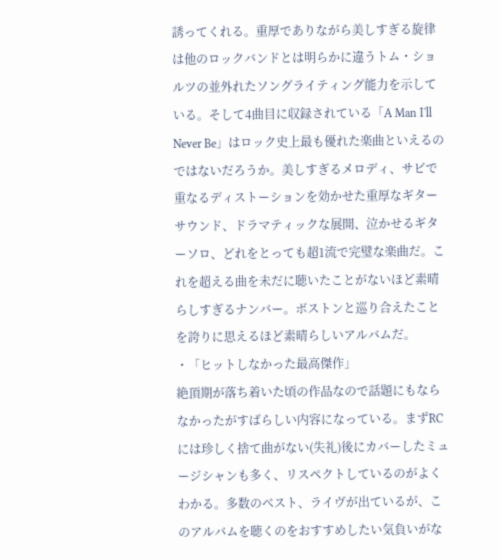誘ってくれる。重厚でありながら美しすぎる旋律は他のロックバンドとは明らかに違うトム・ショルツの並外れたソングライティング能力を示している。そして4曲目に収録されている「A Man I'll Never Be」はロック史上最も優れた楽曲といえるのではないだろうか。美しすぎるメロディ、サビで重なるディストーションを効かせた重厚なギターサウンド、ドラマティックな展開、泣かせるギターソロ、どれをとっても超1流で完璧な楽曲だ。これを超える曲を未だに聴いたことがないほど素晴らしすぎるナンバー。ボストンと巡り合えたことを誇りに思えるほど素晴らしいアルバムだ。
・「ヒットしなかった最高傑作」
絶頂期が落ち着いた頃の作品なので話題にもならなかったがすばらしい内容になっている。まずRCには珍しく捨て曲がない(失礼)後にカバーしたミュージシャンも多く、リスペクトしているのがよくわかる。多数のベスト、ライヴが出ているが、このアルバムを聴くのをおすすめしたい気負いがな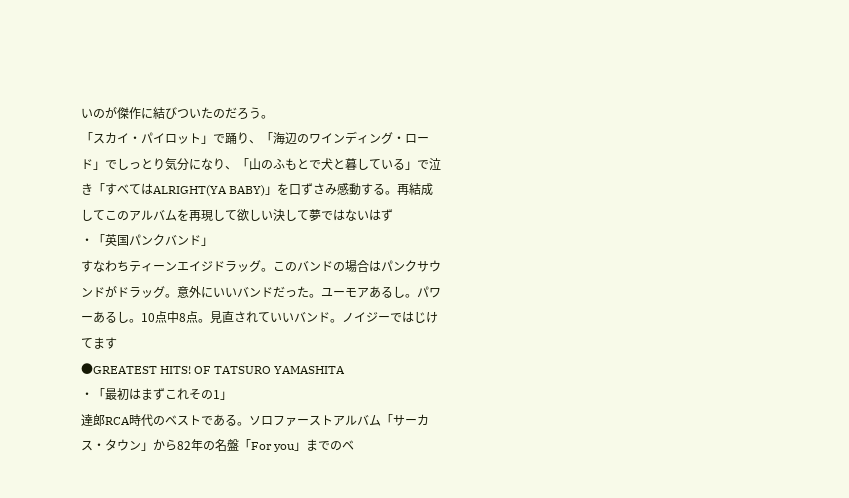いのが傑作に結びついたのだろう。
「スカイ・パイロット」で踊り、「海辺のワインディング・ロード」でしっとり気分になり、「山のふもとで犬と暮している」で泣き「すべてはALRIGHT(YA BABY)」を口ずさみ感動する。再結成してこのアルバムを再現して欲しい決して夢ではないはず
・「英国パンクバンド」
すなわちティーンエイジドラッグ。このバンドの場合はパンクサウンドがドラッグ。意外にいいバンドだった。ユーモアあるし。パワーあるし。10点中8点。見直されていいバンド。ノイジーではじけてます
●GREATEST HITS! OF TATSURO YAMASHITA
・「最初はまずこれその1」
達郎RCA時代のベストである。ソロファーストアルバム「サーカス・タウン」から82年の名盤「For you」までのベ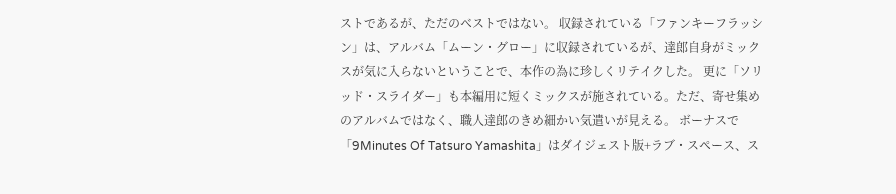ストであるが、ただのベストではない。 収録されている「ファンキーフラッシン」は、アルバム「ムーン・グロー」に収録されているが、達郎自身がミックスが気に入らないということで、本作の為に珍しくリテイクした。 更に「ソリッド・スライダー」も本編用に短くミックスが施されている。ただ、寄せ集めのアルバムではなく、職人達郎のきめ細かい気遣いが見える。 ボーナスで「9Minutes Of Tatsuro Yamashita」はダイジェスト版+ラブ・スペース、ス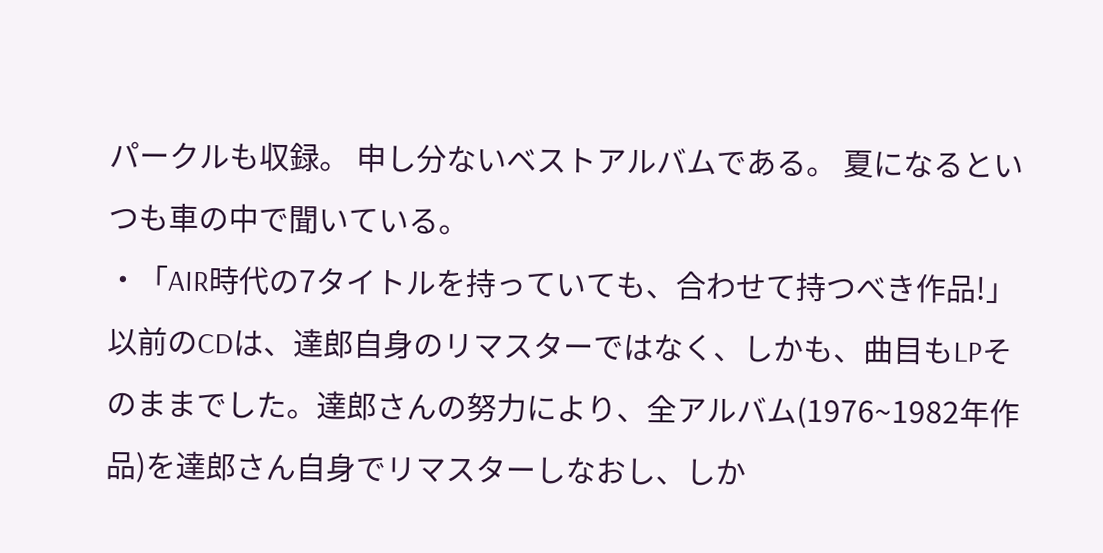パークルも収録。 申し分ないベストアルバムである。 夏になるといつも車の中で聞いている。
・「AIR時代の7タイトルを持っていても、合わせて持つべき作品!」
以前のCDは、達郎自身のリマスターではなく、しかも、曲目もLPそのままでした。達郎さんの努力により、全アルバム(1976~1982年作品)を達郎さん自身でリマスターしなおし、しか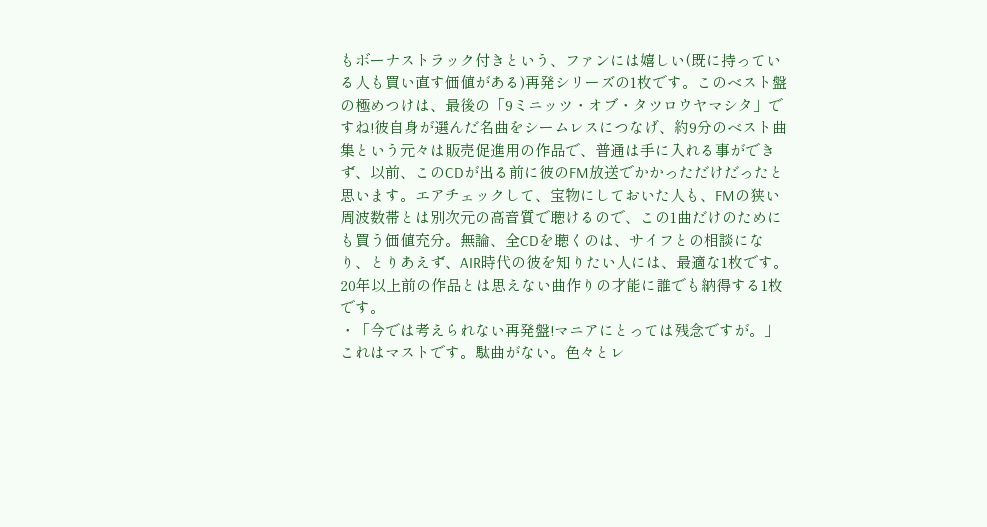もボーナストラック付きという、ファンには嬉しい(既に持っている人も買い直す価値がある)再発シリーズの1枚です。このベスト盤の極めつけは、最後の「9ミニッツ・オブ・タツロウヤマシタ」ですね!彼自身が選んだ名曲をシームレスにつなげ、約9分のベスト曲集という元々は販売促進用の作品で、普通は手に入れる事ができず、以前、このCDが出る前に彼のFM放送でかかっただけだったと思います。エアチェックして、宝物にしておいた人も、FMの狭い周波数帯とは別次元の高音質で聴けるので、この1曲だけのためにも買う価値充分。無論、全CDを聴くのは、サイフとの相談になり、とりあえず、AIR時代の彼を知りたい人には、最適な1枚です。20年以上前の作品とは思えない曲作りの才能に誰でも納得する1枚です。
・「今では考えられない再発盤!マニアにとっては残念ですが。」
これはマストです。駄曲がない。色々とレ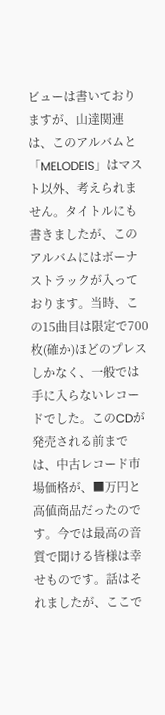ビューは書いておりますが、山達関連は、このアルバムと「MELODEIS」はマスト以外、考えられません。タイトルにも書きましたが、このアルバムにはボーナストラックが入っております。当時、この15曲目は限定で700枚(確か)ほどのプレスしかなく、一般では手に入らないレコードでした。このCDが発売される前までは、中古レコード市場価格が、■万円と高値商品だったのです。今では最高の音質で聞ける皆様は幸せものです。話はそれましたが、ここで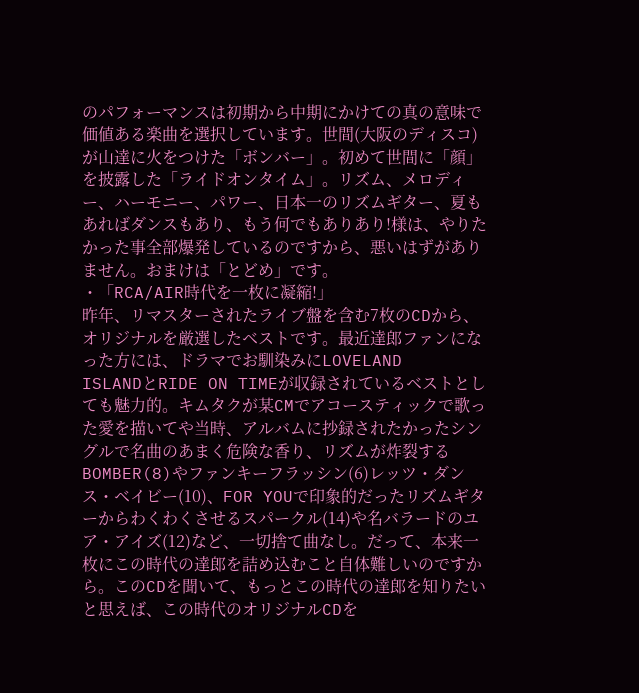のパフォーマンスは初期から中期にかけての真の意味で価値ある楽曲を選択しています。世間(大阪のディスコ)が山達に火をつけた「ボンバー」。初めて世間に「顔」を披露した「ライドオンタイム」。リズム、メロディー、ハーモニー、パワー、日本一のリズムギター、夏もあればダンスもあり、もう何でもありあり!様は、やりたかった事全部爆発しているのですから、悪いはずがありません。おまけは「とどめ」です。
・「RCA/AIR時代を一枚に凝縮!」
昨年、リマスターされたライブ盤を含む7枚のCDから、オリジナルを厳選したベストです。最近達郎ファンになった方には、ドラマでお馴染みにLOVELAND
ISLANDとRIDE ON TIMEが収録されているベストとしても魅力的。キムタクが某CMでアコースティックで歌った愛を描いてや当時、アルバムに抄録されたかったシングルで名曲のあまく危険な香り、リズムが炸裂するBOMBER(8)やファンキーフラッシン(6)レッツ・ダンス・ベイビー(10)、FOR YOUで印象的だったリズムギターからわくわくさせるスパークル(14)や名バラードのユア・アイズ(12)など、一切捨て曲なし。だって、本来一枚にこの時代の達郎を詰め込むこと自体難しいのですから。このCDを聞いて、もっとこの時代の達郎を知りたいと思えば、この時代のオリジナルCDを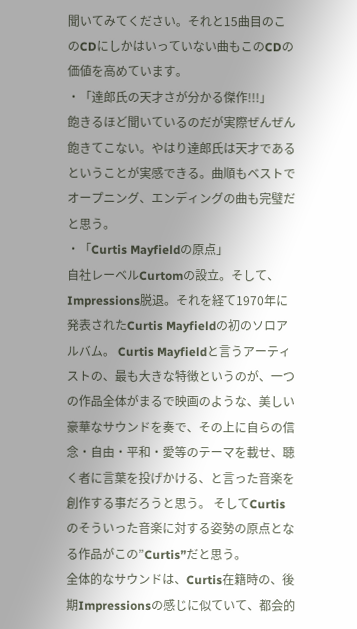聞いてみてください。それと15曲目のこのCDにしかはいっていない曲もこのCDの価値を高めています。
・「達郎氏の天才さが分かる傑作!!!」
飽きるほど聞いているのだが実際ぜんぜん飽きてこない。やはり達郎氏は天才であるということが実感できる。曲順もベストでオープニング、エンディングの曲も完璧だと思う。
・「Curtis Mayfieldの原点」
自社レーベルCurtomの設立。そして、Impressions脱退。それを経て1970年に発表されたCurtis Mayfieldの初のソロアルバム。 Curtis Mayfieldと言うアーティストの、最も大きな特徴というのが、一つの作品全体がまるで映画のような、美しい豪華なサウンドを奏で、その上に自らの信念・自由・平和・愛等のテーマを載せ、聴く者に言葉を投げかける、と言った音楽を創作する事だろうと思う。 そしてCurtisのそういった音楽に対する姿勢の原点となる作品がこの”Curtis”だと思う。
全体的なサウンドは、Curtis在籍時の、後期Impressionsの感じに似ていて、都会的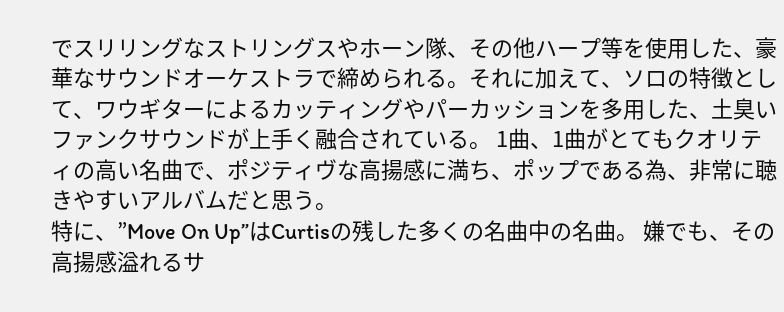でスリリングなストリングスやホーン隊、その他ハープ等を使用した、豪華なサウンドオーケストラで締められる。それに加えて、ソロの特徴として、ワウギターによるカッティングやパーカッションを多用した、土臭いファンクサウンドが上手く融合されている。 1曲、1曲がとてもクオリティの高い名曲で、ポジティヴな高揚感に満ち、ポップである為、非常に聴きやすいアルバムだと思う。
特に、”Move On Up”はCurtisの残した多くの名曲中の名曲。 嫌でも、その高揚感溢れるサ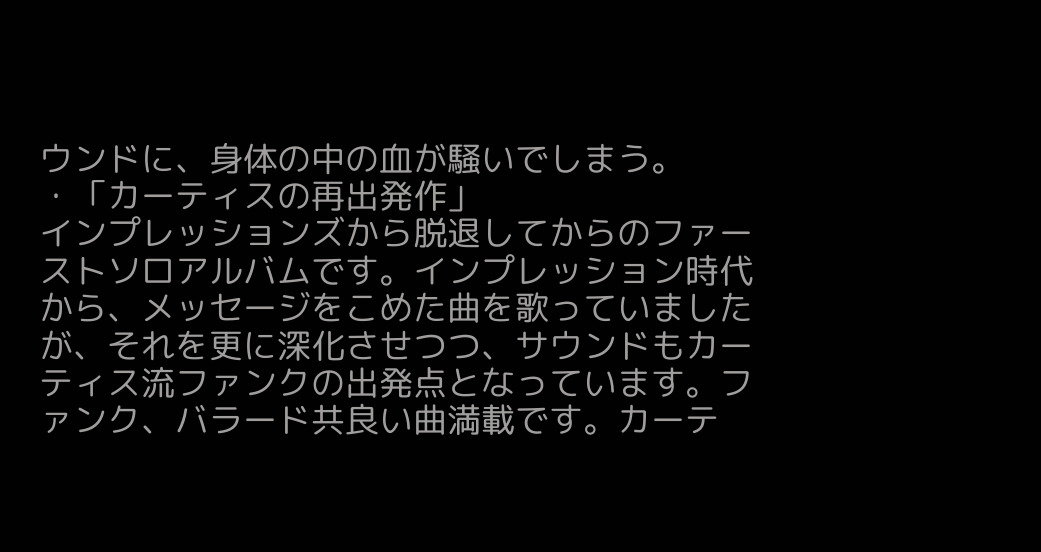ウンドに、身体の中の血が騒いでしまう。
・「カーティスの再出発作」
インプレッションズから脱退してからのファーストソロアルバムです。インプレッション時代から、メッセージをこめた曲を歌っていましたが、それを更に深化させつつ、サウンドもカーティス流ファンクの出発点となっています。ファンク、バラード共良い曲満載です。カーテ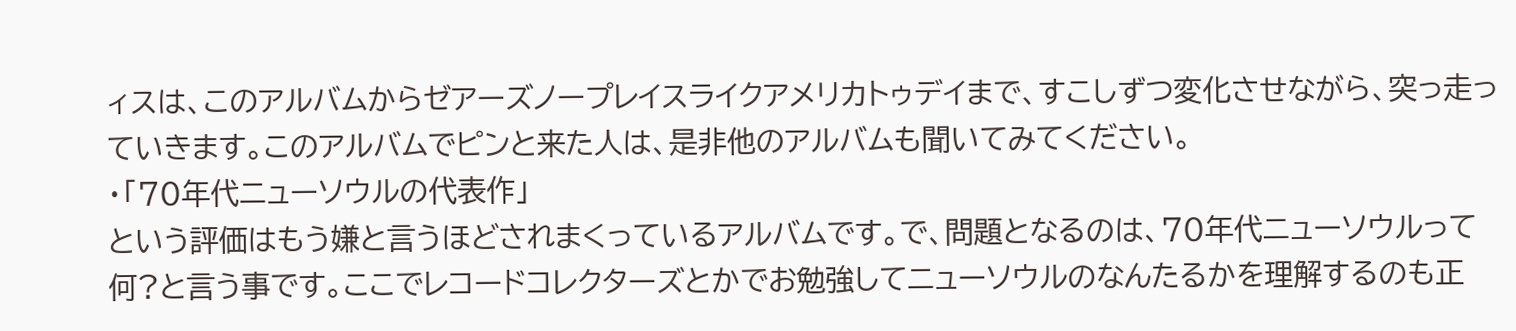ィスは、このアルバムからゼアーズノープレイスライクアメリカトゥデイまで、すこしずつ変化させながら、突っ走っていきます。このアルバムでピンと来た人は、是非他のアルバムも聞いてみてください。
・「70年代ニューソウルの代表作」
という評価はもう嫌と言うほどされまくっているアルバムです。で、問題となるのは、70年代ニューソウルって何?と言う事です。ここでレコードコレクターズとかでお勉強してニューソウルのなんたるかを理解するのも正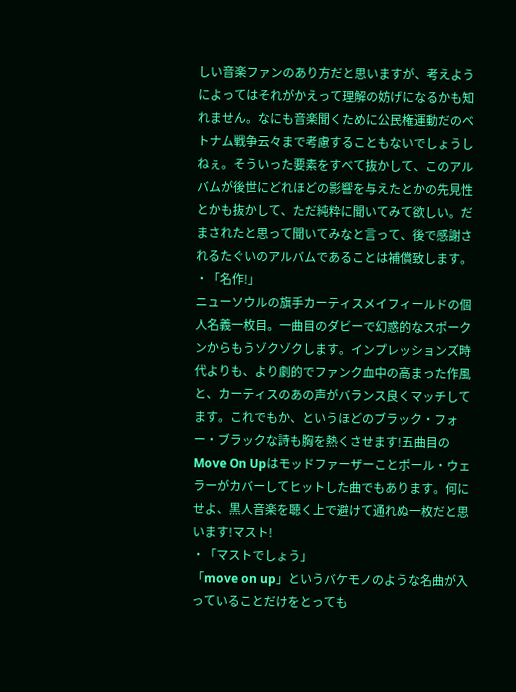しい音楽ファンのあり方だと思いますが、考えようによってはそれがかえって理解の妨げになるかも知れません。なにも音楽聞くために公民権運動だのベトナム戦争云々まで考慮することもないでしょうしねぇ。そういった要素をすべて抜かして、このアルバムが後世にどれほどの影響を与えたとかの先見性とかも抜かして、ただ純粋に聞いてみて欲しい。だまされたと思って聞いてみなと言って、後で感謝されるたぐいのアルバムであることは補償致します。
・「名作!」
ニューソウルの旗手カーティスメイフィールドの個人名義一枚目。一曲目のダビーで幻惑的なスポークンからもうゾクゾクします。インプレッションズ時代よりも、より劇的でファンク血中の高まった作風と、カーティスのあの声がバランス良くマッチしてます。これでもか、というほどのブラック・フォー・ブラックな詩も胸を熱くさせます!五曲目のMove On Upはモッドファーザーことポール・ウェラーがカバーしてヒットした曲でもあります。何にせよ、黒人音楽を聴く上で避けて通れぬ一枚だと思います!マスト!
・「マストでしょう」
「move on up」というバケモノのような名曲が入っていることだけをとっても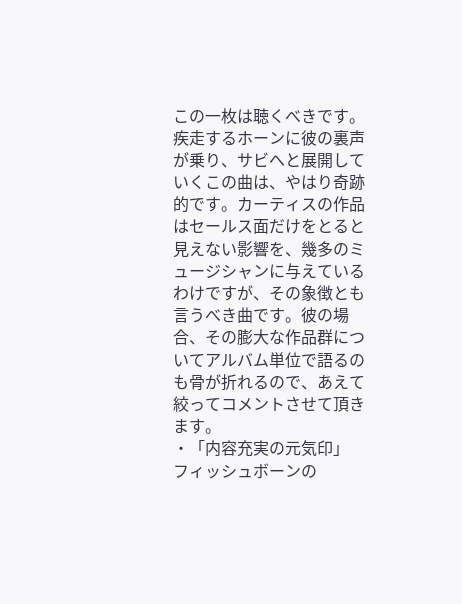この一枚は聴くべきです。疾走するホーンに彼の裏声が乗り、サビへと展開していくこの曲は、やはり奇跡的です。カーティスの作品はセールス面だけをとると見えない影響を、幾多のミュージシャンに与えているわけですが、その象徴とも言うべき曲です。彼の場合、その膨大な作品群についてアルバム単位で語るのも骨が折れるので、あえて絞ってコメントさせて頂きます。
・「内容充実の元気印」
フィッシュボーンの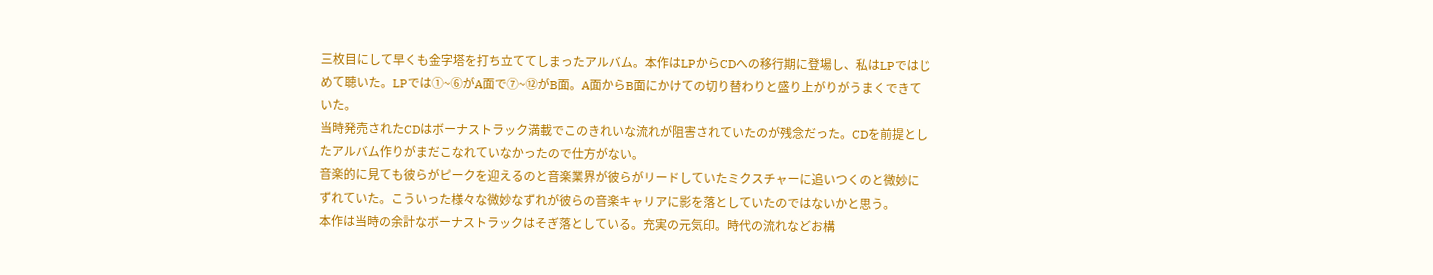三枚目にして早くも金字塔を打ち立ててしまったアルバム。本作はLPからCDへの移行期に登場し、私はLPではじめて聴いた。LPでは①~⑥がA面で⑦~⑫がB面。A面からB面にかけての切り替わりと盛り上がりがうまくできていた。
当時発売されたCDはボーナストラック満載でこのきれいな流れが阻害されていたのが残念だった。CDを前提としたアルバム作りがまだこなれていなかったので仕方がない。
音楽的に見ても彼らがピークを迎えるのと音楽業界が彼らがリードしていたミクスチャーに追いつくのと微妙にずれていた。こういった様々な微妙なずれが彼らの音楽キャリアに影を落としていたのではないかと思う。
本作は当時の余計なボーナストラックはそぎ落としている。充実の元気印。時代の流れなどお構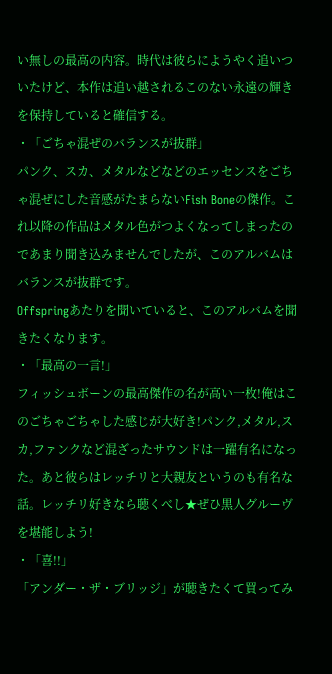い無しの最高の内容。時代は彼らにようやく追いついたけど、本作は追い越されるこのない永遠の輝きを保持していると確信する。
・「ごちゃ混ぜのバランスが抜群」
パンク、スカ、メタルなどなどのエッセンスをごちゃ混ぜにした音感がたまらないFish Boneの傑作。これ以降の作品はメタル色がつよくなってしまったのであまり聞き込みませんでしたが、このアルバムはバランスが抜群です。
Offspringあたりを聞いていると、このアルバムを聞きたくなります。
・「最高の一言!」
フィッシュボーンの最高傑作の名が高い一枚!俺はこのごちゃごちゃした感じが大好き!パンク,メタル,スカ,ファンクなど混ざったサウンドは一躍有名になった。あと彼らはレッチリと大親友というのも有名な話。レッチリ好きなら聴くべし★ぜひ黒人グルーヴを堪能しよう!
・「喜!!」
「アンダー・ザ・ブリッジ」が聴きたくて買ってみ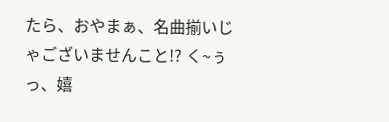たら、おやまぁ、名曲揃いじゃございませんこと!? く~ぅっ、嬉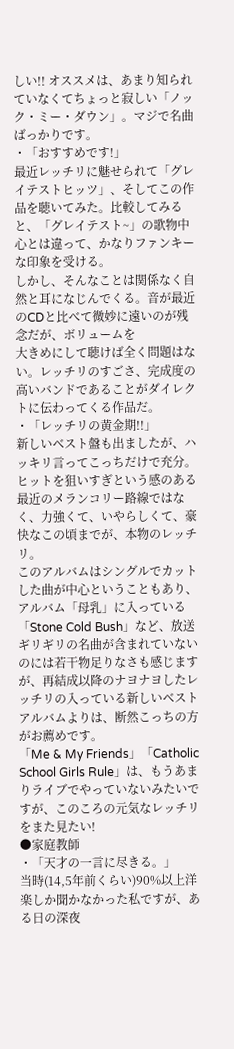しい!! オススメは、あまり知られていなくてちょっと寂しい「ノック・ミー・ダウン」。マジで名曲ばっかりです。
・「おすすめです!」
最近レッチリに魅せられて「グレイテストヒッツ」、そしてこの作品を聴いてみた。比較してみると、「グレイテスト~」の歌物中心とは違って、かなりファンキーな印象を受ける。
しかし、そんなことは関係なく自然と耳になじんでくる。音が最近のCDと比べて微妙に遠いのが残念だが、ボリュームを
大きめにして聴けば全く問題はない。レッチリのすごさ、完成度の高いバンドであることがダイレクトに伝わってくる作品だ。
・「レッチリの黄金期!!」
新しいベスト盤も出ましたが、ハッキリ言ってこっちだけで充分。ヒットを狙いすぎという感のある最近のメランコリー路線ではなく、力強くて、いやらしくて、豪快なこの頃までが、本物のレッチリ。
このアルバムはシングルでカットした曲が中心ということもあり、アルバム「母乳」に入っている「Stone Cold Bush」など、放送ギリギリの名曲が含まれていないのには若干物足りなさも感じますが、再結成以降のナヨナヨしたレッチリの入っている新しいベストアルバムよりは、断然こっちの方がお薦めです。
「Me & My Friends」「Catholic School Girls Rule」は、もうあまりライブでやっていないみたいですが、このころの元気なレッチリをまた見たい!
●家庭教師
・「天才の一言に尽きる。」
当時(14,5年前くらい)90%以上洋楽しか聞かなかった私ですが、ある日の深夜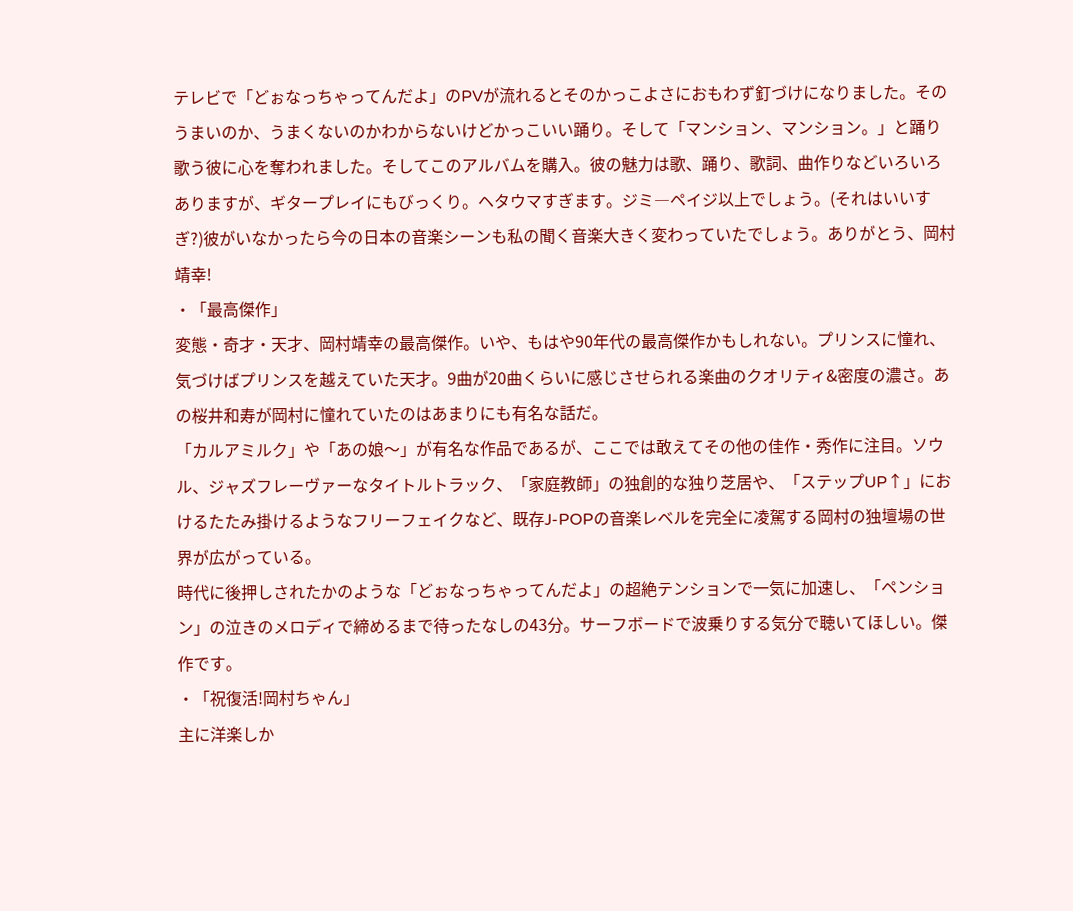テレビで「どぉなっちゃってんだよ」のPVが流れるとそのかっこよさにおもわず釘づけになりました。そのうまいのか、うまくないのかわからないけどかっこいい踊り。そして「マンション、マンション。」と踊り歌う彼に心を奪われました。そしてこのアルバムを購入。彼の魅力は歌、踊り、歌詞、曲作りなどいろいろありますが、ギタープレイにもびっくり。ヘタウマすぎます。ジミ―ペイジ以上でしょう。(それはいいすぎ?)彼がいなかったら今の日本の音楽シーンも私の聞く音楽大きく変わっていたでしょう。ありがとう、岡村靖幸!
・「最高傑作」
変態・奇才・天才、岡村靖幸の最高傑作。いや、もはや90年代の最高傑作かもしれない。プリンスに憧れ、気づけばプリンスを越えていた天才。9曲が20曲くらいに感じさせられる楽曲のクオリティ&密度の濃さ。あの桜井和寿が岡村に憧れていたのはあまりにも有名な話だ。
「カルアミルク」や「あの娘〜」が有名な作品であるが、ここでは敢えてその他の佳作・秀作に注目。ソウル、ジャズフレーヴァーなタイトルトラック、「家庭教師」の独創的な独り芝居や、「ステップUP↑」におけるたたみ掛けるようなフリーフェイクなど、既存J-POPの音楽レベルを完全に凌駕する岡村の独壇場の世界が広がっている。
時代に後押しされたかのような「どぉなっちゃってんだよ」の超絶テンションで一気に加速し、「ペンション」の泣きのメロディで締めるまで待ったなしの43分。サーフボードで波乗りする気分で聴いてほしい。傑作です。
・「祝復活!岡村ちゃん」
主に洋楽しか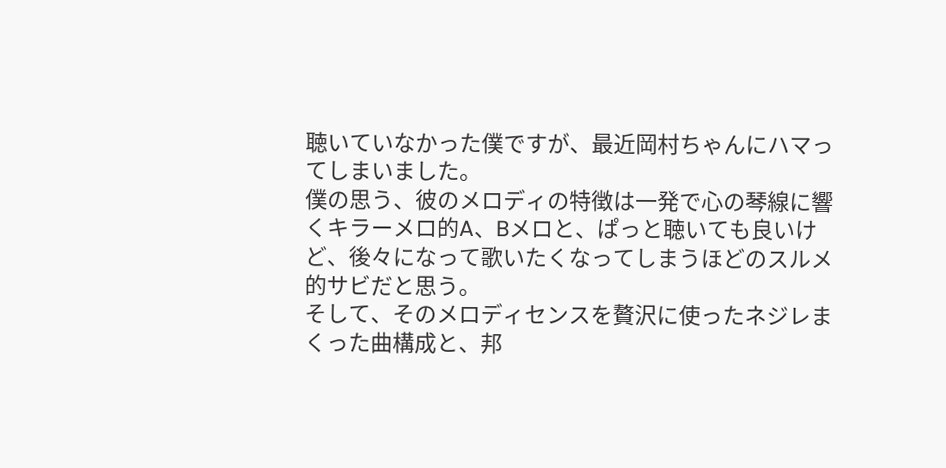聴いていなかった僕ですが、最近岡村ちゃんにハマってしまいました。
僕の思う、彼のメロディの特徴は一発で心の琴線に響くキラーメロ的A、Bメロと、ぱっと聴いても良いけど、後々になって歌いたくなってしまうほどのスルメ的サビだと思う。
そして、そのメロディセンスを贅沢に使ったネジレまくった曲構成と、邦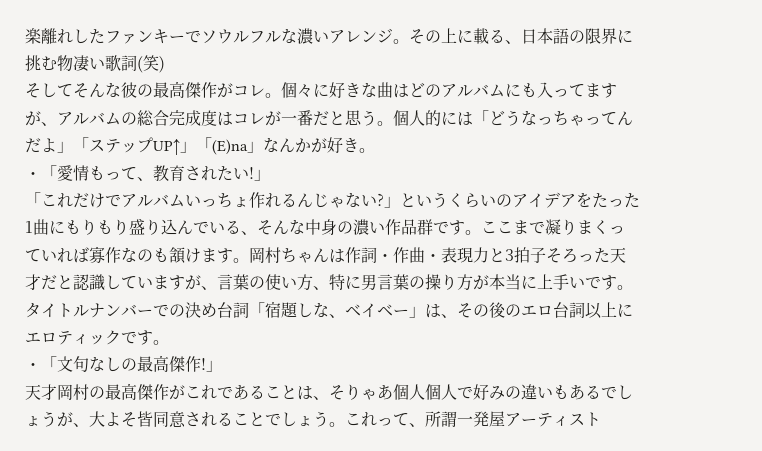楽離れしたファンキーでソウルフルな濃いアレンジ。その上に載る、日本語の限界に挑む物凄い歌詞(笑)
そしてそんな彼の最高傑作がコレ。個々に好きな曲はどのアルバムにも入ってますが、アルバムの総合完成度はコレが一番だと思う。個人的には「どうなっちゃってんだよ」「ステップUP↑」「(E)na」なんかが好き。
・「愛情もって、教育されたい!」
「これだけでアルバムいっちょ作れるんじゃない?」というくらいのアイデアをたった1曲にもりもり盛り込んでいる、そんな中身の濃い作品群です。ここまで凝りまくっていれば寡作なのも頷けます。岡村ちゃんは作詞・作曲・表現力と3拍子そろった天才だと認識していますが、言葉の使い方、特に男言葉の操り方が本当に上手いです。タイトルナンバーでの決め台詞「宿題しな、ベイベー」は、その後のエロ台詞以上にエロティックです。
・「文句なしの最高傑作!」
天才岡村の最高傑作がこれであることは、そりゃあ個人個人で好みの違いもあるでしょうが、大よそ皆同意されることでしょう。これって、所謂一発屋アーティスト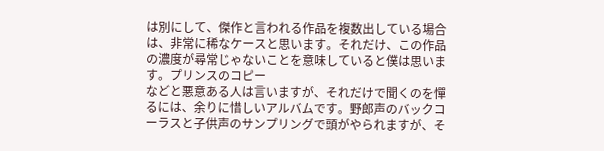は別にして、傑作と言われる作品を複数出している場合は、非常に稀なケースと思います。それだけ、この作品の濃度が尋常じゃないことを意味していると僕は思います。プリンスのコピー
などと悪意ある人は言いますが、それだけで聞くのを憚るには、余りに惜しいアルバムです。野郎声のバックコーラスと子供声のサンプリングで頭がやられますが、そ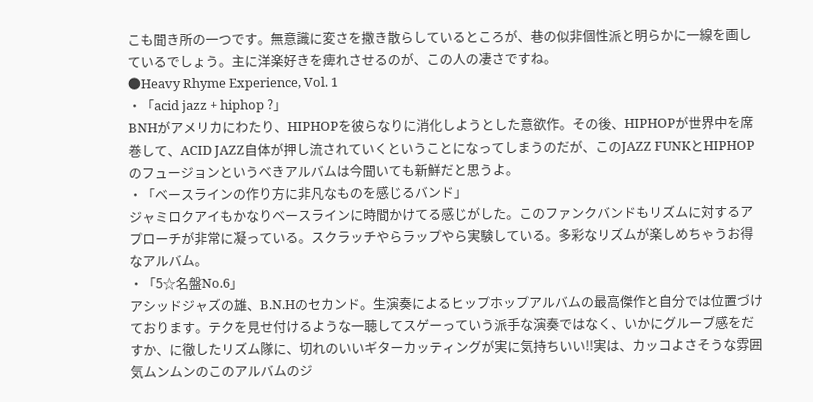こも聞き所の一つです。無意識に変さを撒き散らしているところが、巷の似非個性派と明らかに一線を画しているでしょう。主に洋楽好きを痺れさせるのが、この人の凄さですね。
●Heavy Rhyme Experience, Vol. 1
・「acid jazz + hiphop ?」
BNHがアメリカにわたり、HIPHOPを彼らなりに消化しようとした意欲作。その後、HIPHOPが世界中を席巻して、ACID JAZZ自体が押し流されていくということになってしまうのだが、このJAZZ FUNKとHIPHOPのフュージョンというべきアルバムは今聞いても新鮮だと思うよ。
・「ベースラインの作り方に非凡なものを感じるバンド」
ジャミロクアイもかなりベースラインに時間かけてる感じがした。このファンクバンドもリズムに対するアプローチが非常に凝っている。スクラッチやらラップやら実験している。多彩なリズムが楽しめちゃうお得なアルバム。
・「5☆名盤No.6」
アシッドジャズの雄、B.N.Hのセカンド。生演奏によるヒップホップアルバムの最高傑作と自分では位置づけております。テクを見せ付けるような一聴してスゲーっていう派手な演奏ではなく、いかにグルーブ感をだすか、に徹したリズム隊に、切れのいいギターカッティングが実に気持ちいい!!実は、カッコよさそうな雰囲気ムンムンのこのアルバムのジ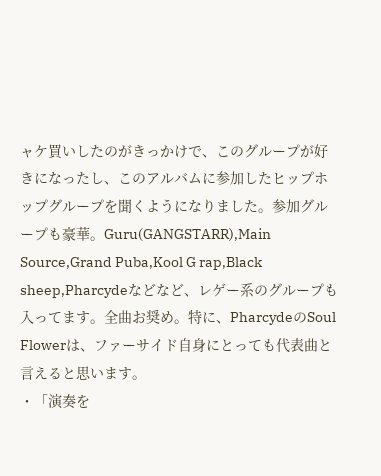ャケ買いしたのがきっかけで、このグループが好きになったし、このアルバムに参加したヒップホップグループを聞くようになりました。参加グループも豪華。Guru(GANGSTARR),Main Source,Grand Puba,Kool G rap,Black sheep,Pharcydeなどなど、レゲー系のグループも入ってます。全曲お奨め。特に、PharcydeのSoul Flowerは、ファーサイド自身にとっても代表曲と言えると思います。
・「演奏を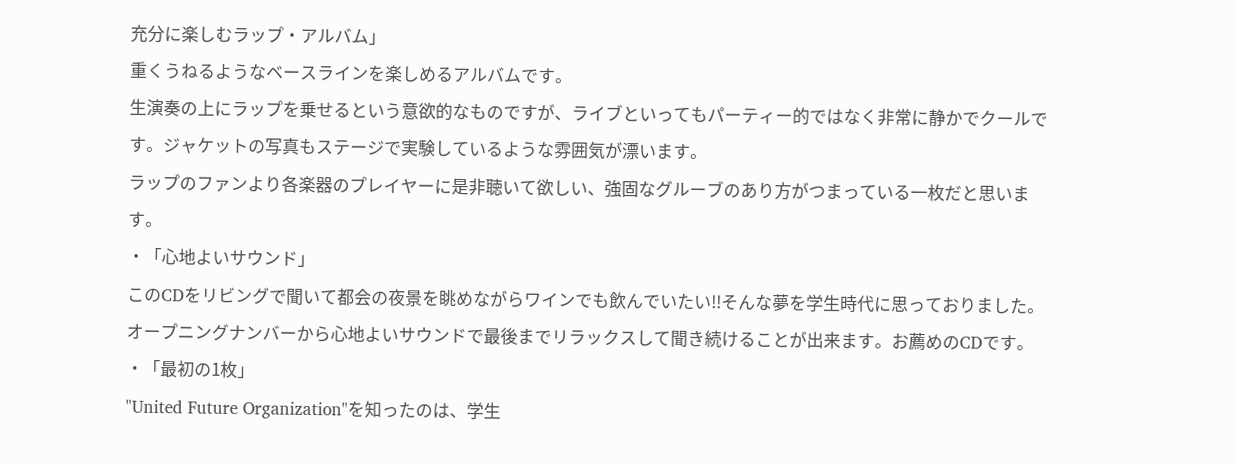充分に楽しむラップ・アルバム」
重くうねるようなベースラインを楽しめるアルバムです。
生演奏の上にラップを乗せるという意欲的なものですが、ライブといってもパーティー的ではなく非常に静かでクールです。ジャケットの写真もステージで実験しているような雰囲気が漂います。
ラップのファンより各楽器のプレイヤーに是非聴いて欲しい、強固なグルーブのあり方がつまっている一枚だと思います。
・「心地よいサウンド」
このCDをリビングで聞いて都会の夜景を眺めながらワインでも飲んでいたい!!そんな夢を学生時代に思っておりました。オープニングナンバーから心地よいサウンドで最後までリラックスして聞き続けることが出来ます。お薦めのCDです。
・「最初の1枚」
"United Future Organization"を知ったのは、学生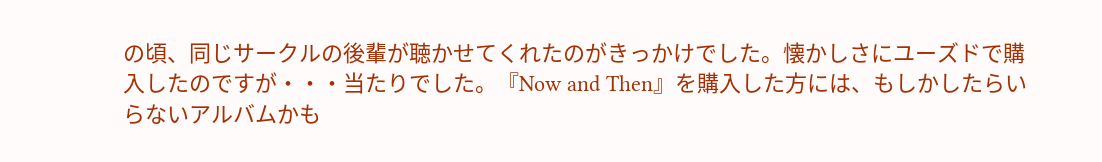の頃、同じサークルの後輩が聴かせてくれたのがきっかけでした。懐かしさにユーズドで購入したのですが・・・当たりでした。『Now and Then』を購入した方には、もしかしたらいらないアルバムかも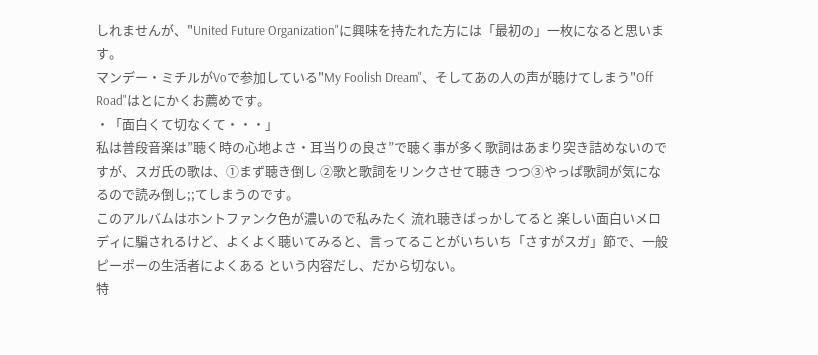しれませんが、"United Future Organization"に興味を持たれた方には「最初の」一枚になると思います。
マンデー・ミチルがVoで参加している"My Foolish Dream"、そしてあの人の声が聴けてしまう"Off Road"はとにかくお薦めです。
・「面白くて切なくて・・・」
私は普段音楽は”聴く時の心地よさ・耳当りの良さ”で聴く事が多く歌詞はあまり突き詰めないのですが、スガ氏の歌は、①まず聴き倒し ②歌と歌詞をリンクさせて聴き つつ③やっぱ歌詞が気になるので読み倒し;;てしまうのです。
このアルバムはホントファンク色が濃いので私みたく 流れ聴きばっかしてると 楽しい面白いメロディに騙されるけど、よくよく聴いてみると、言ってることがいちいち「さすがスガ」節で、一般ピーポーの生活者によくある という内容だし、だから切ない。
特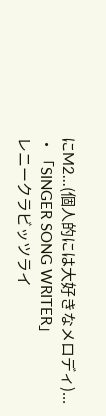にM2...(個人的には大好きなメロディ)...
・「SINGER SONG WRITER」
レニークラビッツライ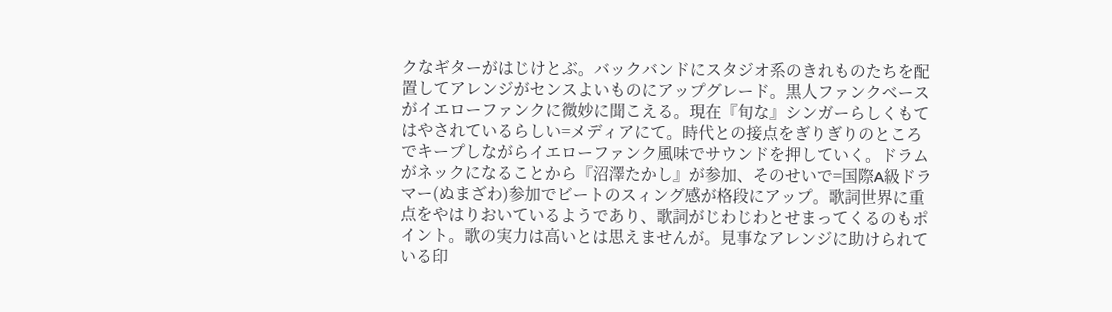クなギターがはじけとぶ。バックバンドにスタジオ系のきれものたちを配置してアレンジがセンスよいものにアップグレード。黒人ファンクベースがイエローファンクに微妙に聞こえる。現在『旬な』シンガーらしくもてはやされているらしい=メディアにて。時代との接点をぎりぎりのところでキープしながらイエローファンク風味でサウンドを押していく。ドラムがネックになることから『沼澤たかし』が参加、そのせいで=国際A級ドラマー(ぬまざわ)参加でビートのスィング感が格段にアップ。歌詞世界に重点をやはりおいているようであり、歌詞がじわじわとせまってくるのもポイント。歌の実力は高いとは思えませんが。見事なアレンジに助けられている印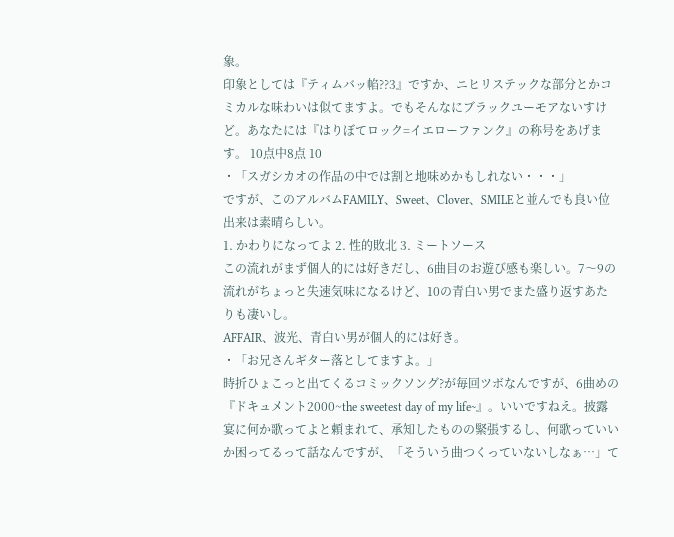象。
印象としては『ティムバッ㡊??3』ですか、ニヒリステックな部分とかコミカルな味わいは似てますよ。でもそんなにブラックユーモアないすけど。あなたには『はりぼてロック=イエローファンク』の称号をあげます。 10点中8点 10
・「スガシカオの作品の中では割と地味めかもしれない・・・」
ですが、このアルバムFAMILY、Sweet、Clover、SMILEと並んでも良い位出来は素晴らしい。
1. かわりになってよ 2. 性的敗北 3. ミートソース
この流れがまず個人的には好きだし、6曲目のお遊び感も楽しい。7〜9の流れがちょっと失速気味になるけど、10の青白い男でまた盛り返すあたりも凄いし。
AFFAIR、波光、青白い男が個人的には好き。
・「お兄さんギター落としてますよ。」
時折ひょこっと出てくるコミックソング?が毎回ツボなんですが、6曲めの『ドキュメント2000~the sweetest day of my life~』。いいですねえ。披露宴に何か歌ってよと頼まれて、承知したものの緊張するし、何歌っていいか困ってるって話なんですが、「そういう曲つくっていないしなぁ…」て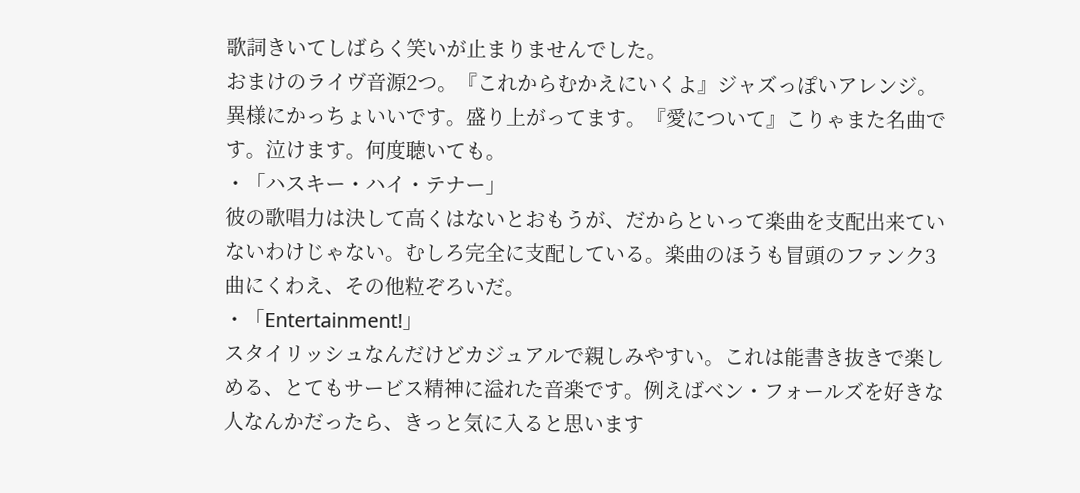歌詞きいてしばらく笑いが止まりませんでした。
おまけのライヴ音源2つ。『これからむかえにいくよ』ジャズっぽいアレンジ。異様にかっちょいいです。盛り上がってます。『愛について』こりゃまた名曲です。泣けます。何度聴いても。
・「ハスキー・ハイ・テナー」
彼の歌唱力は決して高くはないとおもうが、だからといって楽曲を支配出来ていないわけじゃない。むしろ完全に支配している。楽曲のほうも冒頭のファンク3曲にくわえ、その他粒ぞろいだ。
・「Entertainment!」
スタイリッシュなんだけどカジュアルで親しみやすい。これは能書き抜きで楽しめる、とてもサービス精神に溢れた音楽です。例えばベン・フォールズを好きな人なんかだったら、きっと気に入ると思います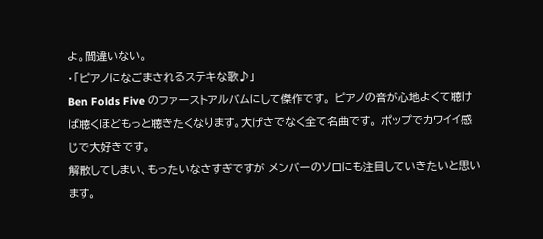よ。間違いない。
・「ピアノになごまされるステキな歌♪」
Ben Folds Five のファーストアルバムにして傑作です。 ピアノの音が心地よくて聴けば聴くほどもっと聴きたくなります。大げさでなく全て名曲です。 ポップでカワイイ感じで大好きです。
解散してしまい、もったいなさすぎですが メンバーのソロにも注目していきたいと思います。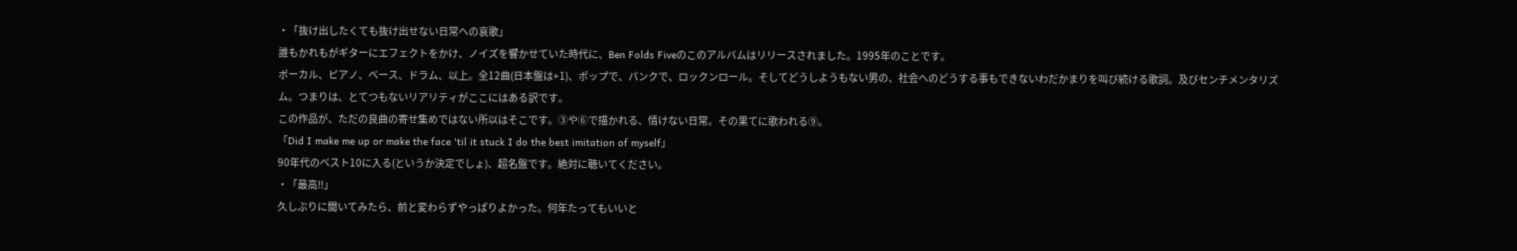・「抜け出したくても抜け出せない日常への哀歌」
誰もかれもがギターにエフェクトをかけ、ノイズを響かせていた時代に、Ben Folds Fiveのこのアルバムはリリースされました。1995年のことです。
ボーカル、ピアノ、ベース、ドラム、以上。全12曲(日本盤は+1)、ポップで、パンクで、ロックンロール。そしてどうしようもない男の、社会へのどうする事もできないわだかまりを叫び続ける歌詞。及びセンチメンタリズム。つまりは、とてつもないリアリティがここにはある訳です。
この作品が、ただの良曲の寄せ集めではない所以はそこです。③や⑥で描かれる、情けない日常。その果てに歌われる⑨。
「Did I make me up or make the face 'til it stuck I do the best imitation of myself」
90年代のベスト10に入る(というか決定でしょ)、超名盤です。絶対に聴いてください。
・「最高!!」
久しぶりに聞いてみたら、前と変わらずやっぱりよかった。何年たってもいいと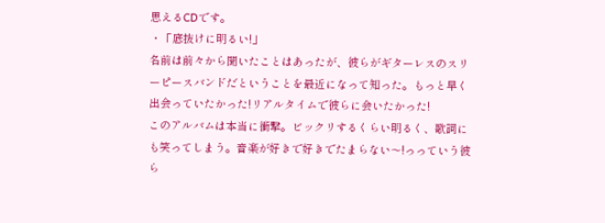思えるCDです。
・「底抜けに明るい!」
名前は前々から聞いたことはあったが、彼らがギターレスのスリーピースバンドだということを最近になって知った。もっと早く出会っていたかった!リアルタイムで彼らに会いたかった!
このアルバムは本当に衝撃。ビックリするくらい明るく、歌詞にも笑ってしまう。音楽が好きで好きでたまらない〜!っっていう彼ら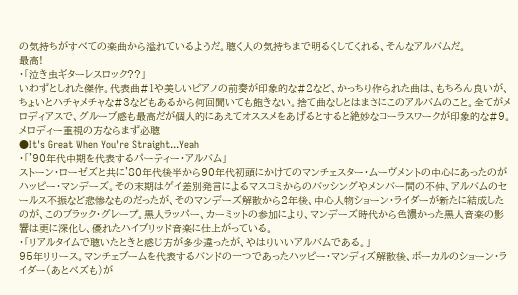の気持ちがすべての楽曲から溢れているようだ。聴く人の気持ちまで明るくしてくれる、そんなアルバムだ。
最高!
・「泣き虫ギターレスロック??」
いわずとしれた傑作。代表曲#1や美しいピアノの前奏が印象的な#2など、かっちり作られた曲は、もちろん良いが、ちょいとハチャメチャな#3などもあるから何回聞いても飽きない。捨て曲なしとはまさにこのアルバムのこと。全てがメロディアスで、グルーブ感も最高だが個人的にあえてオススメをあげるとすると絶妙なコーラスワークが印象的な#9。メロディー重視の方ならまず必聴
●It's Great When You're Straight...Yeah
・「'90年代中期を代表するパーティー・アルバム」
ストーン・ローゼズと共に'80年代後半から90年代初頭にかけてのマンチェスター・ムーヴメントの中心にあったのがハッピー・マンデーズ。その末期はゲイ差別発言によるマスコミからのバッシングやメンバー間の不仲、アルバムのセールス不振など悲惨なものだったが、そのマンデーズ解散から2年後、中心人物ショーン・ライダーが新たに結成したのが、このブラック・グレープ。黒人ラッパー、カーミットの参加により、マンデーズ時代から色濃かった黒人音楽の影響は更に深化し、優れたハイブリッド音楽に仕上がっている。
・「リアルタイムで聴いたときと感じ方が多少違ったが、やはりいいアルバムである。」
95年リリース。マンチェブームを代表するバンドの一つであったハッピー・マンディズ解散後、ボーカルのショーン・ライダー(あとベズも)が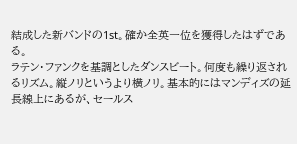結成した新バンドの1st。確か全英一位を獲得したはずである。
ラテン・ファンクを基調としたダンスビート。何度も繰り返されるリズム。縦ノリというより横ノリ。基本的にはマンディズの延長線上にあるが、セールス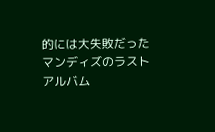的には大失敗だったマンディズのラストアルバム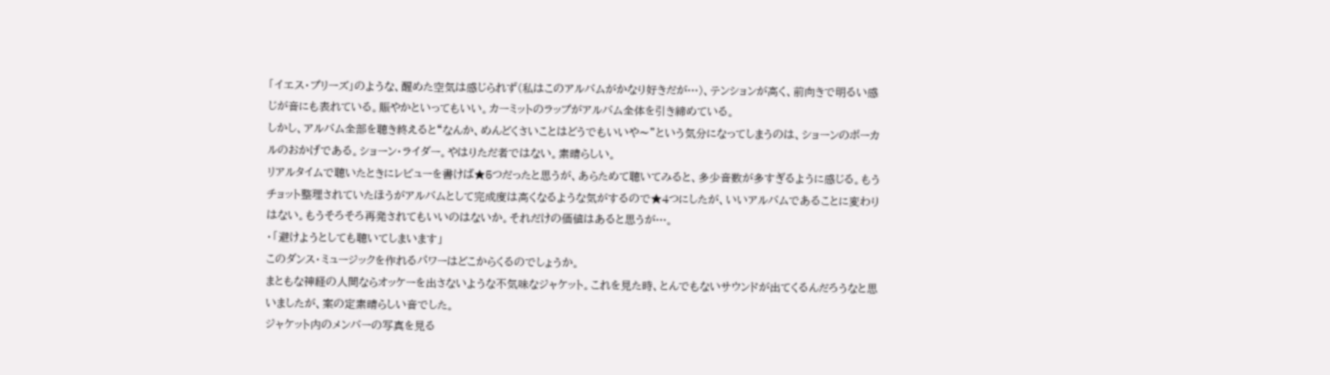「イエス・プリーズ」のような、醒めた空気は感じられず(私はこのアルバムがかなり好きだが…)、テンションが高く、前向きで明るい感じが音にも表れている。賑やかといってもいい。カーミットのラップがアルバム全体を引き締めている。
しかし、アルバム全部を聴き終えると“なんか、めんどくさいことはどうでもいいや〜”という気分になってしまうのは、ショーンのボーカルのおかげである。ショーン・ライダー。やはりただ者ではない。素晴らしい。
リアルタイムで聴いたときにレビューを書けば★5つだったと思うが、あらためて聴いてみると、多少音数が多すぎるように感じる。もうチョット整理されていたほうがアルバムとして完成度は高くなるような気がするので★4つにしたが、いいアルバムであることに変わりはない。もうそろそろ再発されてもいいのはないか。それだけの価値はあると思うが…。
・「避けようとしても聴いてしまいます」
このダンス・ミュージックを作れるパワーはどこからくるのでしょうか。
まともな神経の人間ならオッケーを出さないような不気味なジャケット。これを見た時、とんでもないサウンドが出てくるんだろうなと思いましたが、案の定素晴らしい音でした。
ジャケット内のメンバーの写真を見る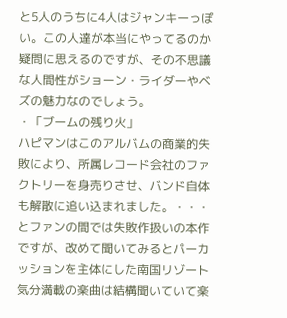と5人のうちに4人はジャンキーっぽい。この人達が本当にやってるのか疑問に思えるのですが、その不思議な人間性がショーン・ライダーやベズの魅力なのでしょう。
・「ブームの残り火」
ハピマンはこのアルバムの商業的失敗により、所属レコード会社のファクトリーを身売りさせ、バンド自体も解散に追い込まれました。・・・とファンの間では失敗作扱いの本作ですが、改めて聞いてみるとパーカッションを主体にした南国リゾート気分満載の楽曲は結構聞いていて楽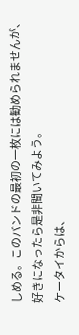しめる。このバンドの最初の一枚には勧められませんが、好きになったら是非聞いてみよう。
ケータイからは、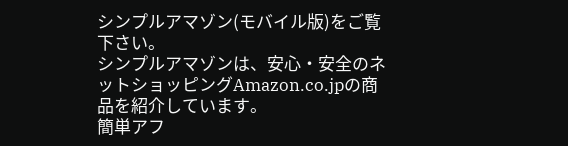シンプルアマゾン(モバイル版)をご覧下さい。
シンプルアマゾンは、安心・安全のネットショッピングAmazon.co.jpの商品を紹介しています。
簡単アフ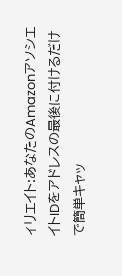ィリエイト:あなたのAmazonアソシエイトIDをアドレスの最後に付けるだけで簡単キャッ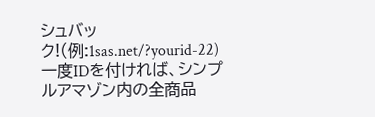シュバック!(例:1sas.net/?yourid-22)一度IDを付ければ、シンプルアマゾン内の全商品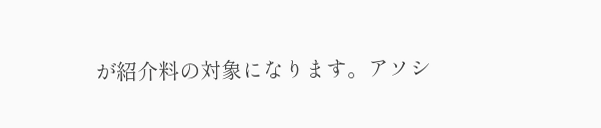が紹介料の対象になります。アソシ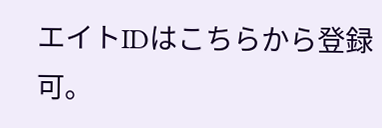エイトIDはこちらから登録可。